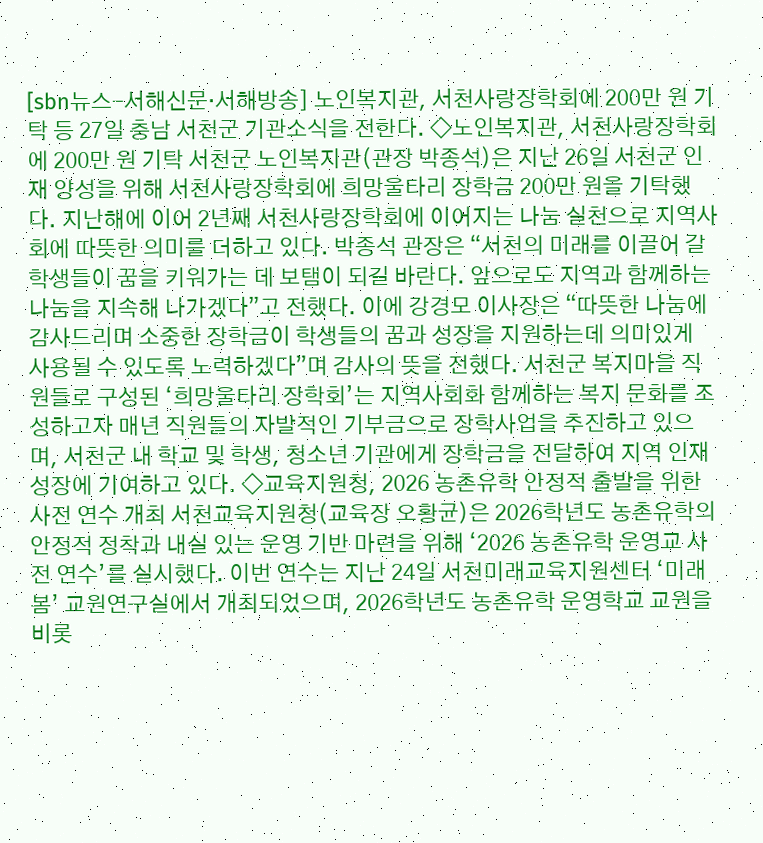[sbn뉴스-서해신문·서해방송] 노인복지관, 서천사랑장학회에 200만 원 기탁 등 27일 충남 서천군 기관소식을 전한다. ◇노인복지관, 서천사랑장학회에 200만 원 기탁 서천군 노인복지관(관장 박종석)은 지난 26일 서천군 인재 양성을 위해 서천사랑장학회에 희망울타리 장학금 200만 원을 기탁했다. 지난해에 이어 2년째 서천사랑장학회에 이어지는 나눔 실천으로 지역사회에 따뜻한 의미를 더하고 있다. 박종석 관장은 “서천의 미래를 이끌어 갈 학생들이 꿈을 키워가는 데 보탬이 되길 바란다. 앞으로도 지역과 함께하는 나눔을 지속해 나가겠다”고 전했다. 이에 강경모 이사장은 “따뜻한 나눔에 감사드리며 소중한 장학금이 학생들의 꿈과 성장을 지원하는데 의미있게 사용될 수 있도록 노력하겠다”며 감사의 뜻을 전했다. 서천군 복지마을 직원들로 구성된 ‘희망울타리 장학회’는 지역사회화 함께하는 복지 문화를 조성하고자 매년 직원들의 자발적인 기부금으로 장학사업을 추진하고 있으며, 서천군 내 학교 및 학생, 청소년 기관에게 장학금을 전달하여 지역 인재 성장에 기여하고 있다. ◇교육지원청, 2026 농촌유학 안정적 출발을 위한 사전 연수 개최 서천교육지원청(교육장 오황균)은 2026학년도 농촌유학의 안정적 정착과 내실 있는 운영 기반 마련을 위해 ‘2026 농촌유학 운영교 사전 연수’를 실시했다. 이번 연수는 지난 24일 서천미래교육지원센터 ‘미래봄’ 교원연구실에서 개최되었으며, 2026학년도 농촌유학 운영학교 교원을 비롯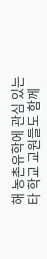해 농촌유학에 관심 있는 타 학교 교원들도 함께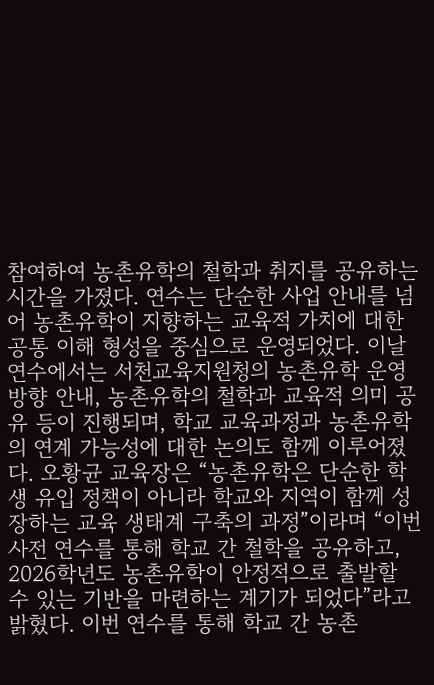참여하여 농촌유학의 철학과 취지를 공유하는 시간을 가졌다. 연수는 단순한 사업 안내를 넘어 농촌유학이 지향하는 교육적 가치에 대한 공통 이해 형성을 중심으로 운영되었다. 이날 연수에서는 서천교육지원청의 농촌유학 운영 방향 안내, 농촌유학의 철학과 교육적 의미 공유 등이 진행되며, 학교 교육과정과 농촌유학의 연계 가능성에 대한 논의도 함께 이루어졌다. 오황균 교육장은 “농촌유학은 단순한 학생 유입 정책이 아니라 학교와 지역이 함께 성장하는 교육 생태계 구축의 과정”이라며 “이번 사전 연수를 통해 학교 간 철학을 공유하고, 2026학년도 농촌유학이 안정적으로 출발할 수 있는 기반을 마련하는 계기가 되었다”라고 밝혔다. 이번 연수를 통해 학교 간 농촌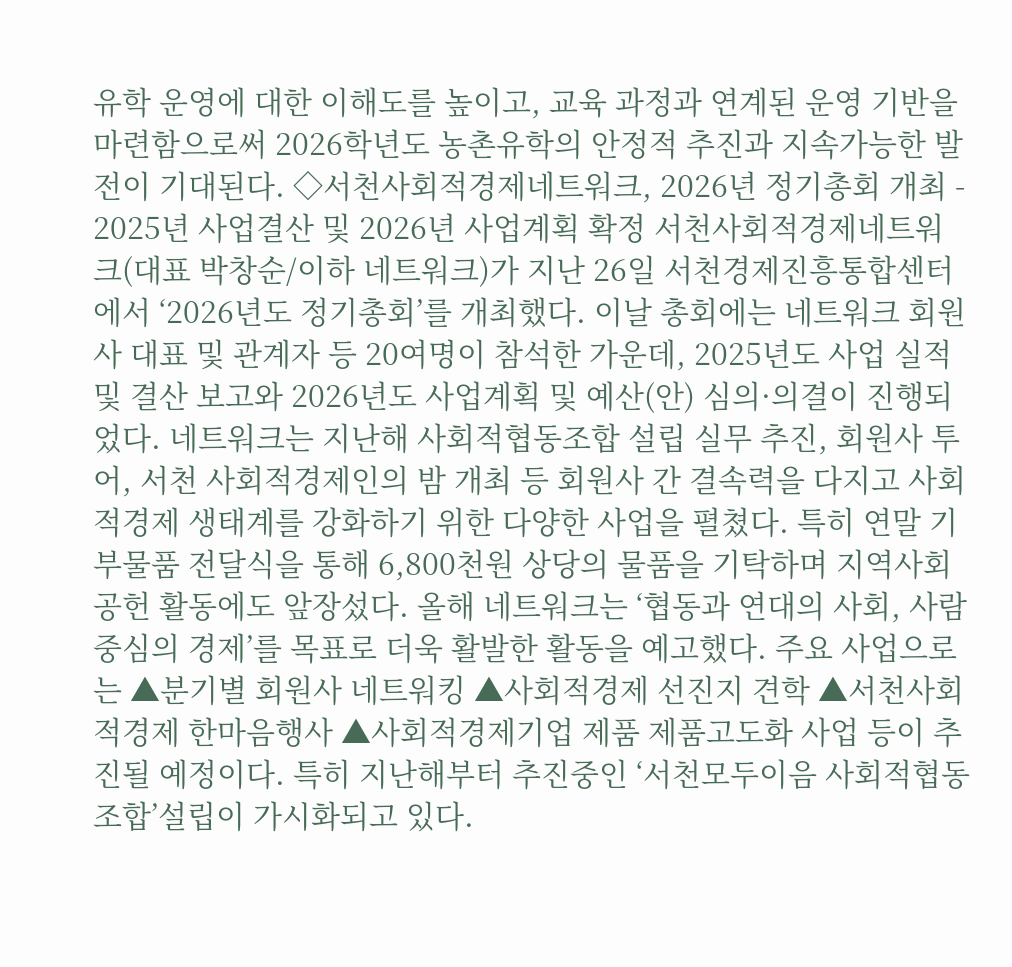유학 운영에 대한 이해도를 높이고, 교육 과정과 연계된 운영 기반을 마련함으로써 2026학년도 농촌유학의 안정적 추진과 지속가능한 발전이 기대된다. ◇서천사회적경제네트워크, 2026년 정기총회 개최 - 2025년 사업결산 및 2026년 사업계획 확정 서천사회적경제네트워크(대표 박창순/이하 네트워크)가 지난 26일 서천경제진흥통합센터에서 ‘2026년도 정기총회’를 개최했다. 이날 총회에는 네트워크 회원사 대표 및 관계자 등 20여명이 참석한 가운데, 2025년도 사업 실적 및 결산 보고와 2026년도 사업계획 및 예산(안) 심의·의결이 진행되었다. 네트워크는 지난해 사회적협동조합 설립 실무 추진, 회원사 투어, 서천 사회적경제인의 밤 개최 등 회원사 간 결속력을 다지고 사회적경제 생태계를 강화하기 위한 다양한 사업을 펼쳤다. 특히 연말 기부물품 전달식을 통해 6,800천원 상당의 물품을 기탁하며 지역사회 공헌 활동에도 앞장섰다. 올해 네트워크는 ‘협동과 연대의 사회, 사람 중심의 경제’를 목표로 더욱 활발한 활동을 예고했다. 주요 사업으로는 ▲분기별 회원사 네트워킹 ▲사회적경제 선진지 견학 ▲서천사회적경제 한마음행사 ▲사회적경제기업 제품 제품고도화 사업 등이 추진될 예정이다. 특히 지난해부터 추진중인 ‘서천모두이음 사회적협동조합’설립이 가시화되고 있다.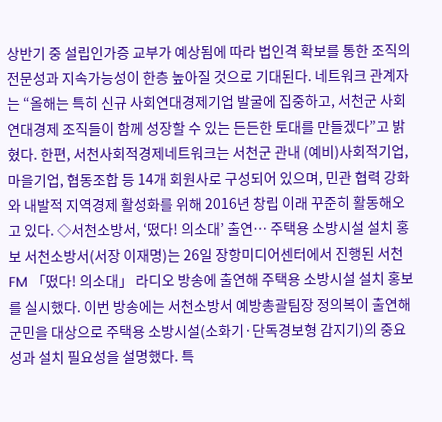상반기 중 설립인가증 교부가 예상됨에 따라 법인격 확보를 통한 조직의 전문성과 지속가능성이 한층 높아질 것으로 기대된다. 네트워크 관계자는 “올해는 특히 신규 사회연대경제기업 발굴에 집중하고, 서천군 사회연대경제 조직들이 함께 성장할 수 있는 든든한 토대를 만들겠다”고 밝혔다. 한편, 서천사회적경제네트워크는 서천군 관내 (예비)사회적기업, 마을기업, 협동조합 등 14개 회원사로 구성되어 있으며, 민관 협력 강화와 내발적 지역경제 활성화를 위해 2016년 창립 이래 꾸준히 활동해오고 있다. ◇서천소방서, ‘떴다! 의소대’ 출연… 주택용 소방시설 설치 홍보 서천소방서(서장 이재명)는 26일 장항미디어센터에서 진행된 서천FM 「떴다! 의소대」 라디오 방송에 출연해 주택용 소방시설 설치 홍보를 실시했다. 이번 방송에는 서천소방서 예방총괄팀장 정의복이 출연해 군민을 대상으로 주택용 소방시설(소화기·단독경보형 감지기)의 중요성과 설치 필요성을 설명했다. 특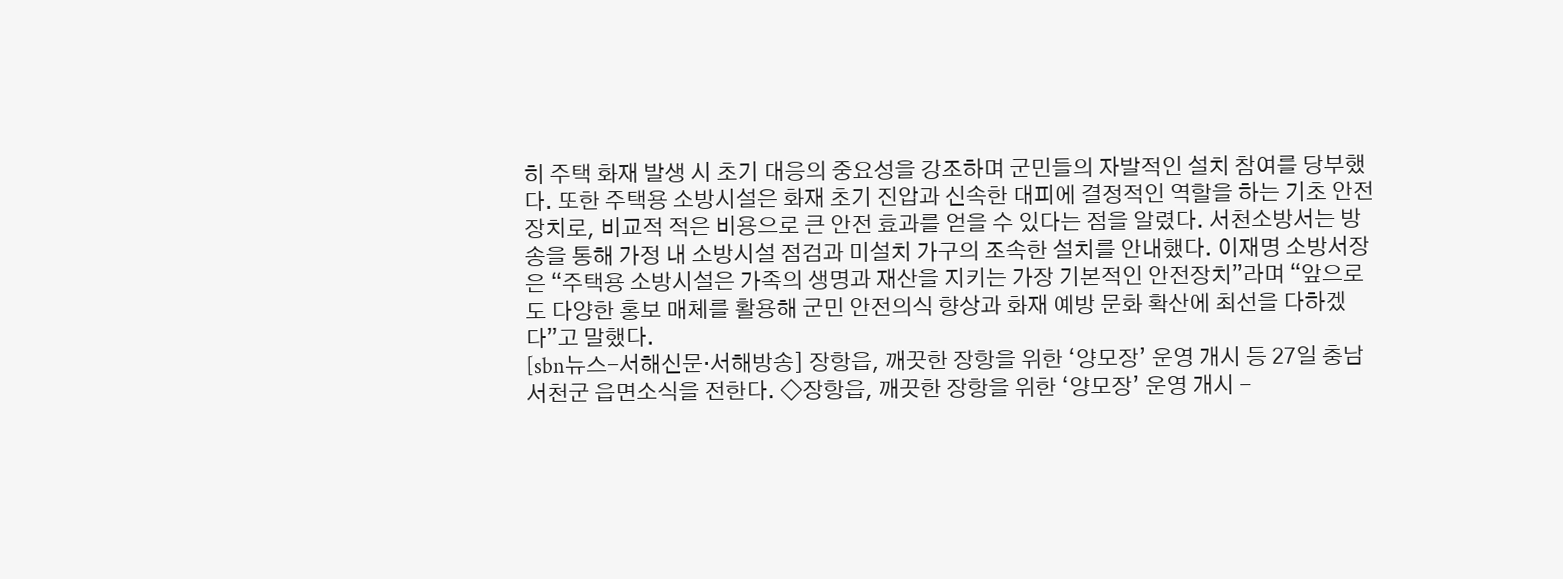히 주택 화재 발생 시 초기 대응의 중요성을 강조하며 군민들의 자발적인 설치 참여를 당부했다. 또한 주택용 소방시설은 화재 초기 진압과 신속한 대피에 결정적인 역할을 하는 기초 안전장치로, 비교적 적은 비용으로 큰 안전 효과를 얻을 수 있다는 점을 알렸다. 서천소방서는 방송을 통해 가정 내 소방시설 점검과 미설치 가구의 조속한 설치를 안내했다. 이재명 소방서장은 “주택용 소방시설은 가족의 생명과 재산을 지키는 가장 기본적인 안전장치”라며 “앞으로도 다양한 홍보 매체를 활용해 군민 안전의식 향상과 화재 예방 문화 확산에 최선을 다하겠다”고 말했다.
[sbn뉴스-서해신문·서해방송] 장항읍, 깨끗한 장항을 위한 ‘양모장’ 운영 개시 등 27일 충남 서천군 읍면소식을 전한다. ◇장항읍, 깨끗한 장항을 위한 ‘양모장’ 운영 개시 -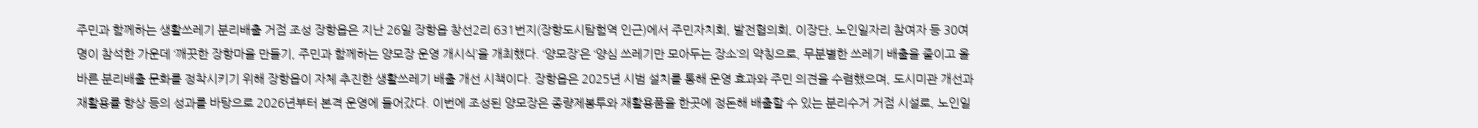주민과 함께하는 생활쓰레기 분리배출 거점 조성 장항읍은 지난 26일 장항읍 창선2리 631번지(장항도시탐험역 인근)에서 주민자치회, 발전협의회, 이장단, 노인일자리 참여자 등 30여명이 참석한 가운데 ‘깨끗한 장항마을 만들기, 주민과 함께하는 양모장 운영 개시식’을 개최했다. ‘양모장’은 ‘양심 쓰레기만 모아두는 장소’의 약칭으로, 무분별한 쓰레기 배출을 줄이고 올바른 분리배출 문화를 정착시키기 위해 장항읍이 자체 추진한 생활쓰레기 배출 개선 시책이다. 장항읍은 2025년 시범 설치를 통해 운영 효과와 주민 의견을 수렴했으며, 도시미관 개선과 재활용률 향상 등의 성과를 바탕으로 2026년부터 본격 운영에 들어갔다. 이번에 조성된 양모장은 종량제봉투와 재활용품을 한곳에 정돈해 배출할 수 있는 분리수거 거점 시설로, 노인일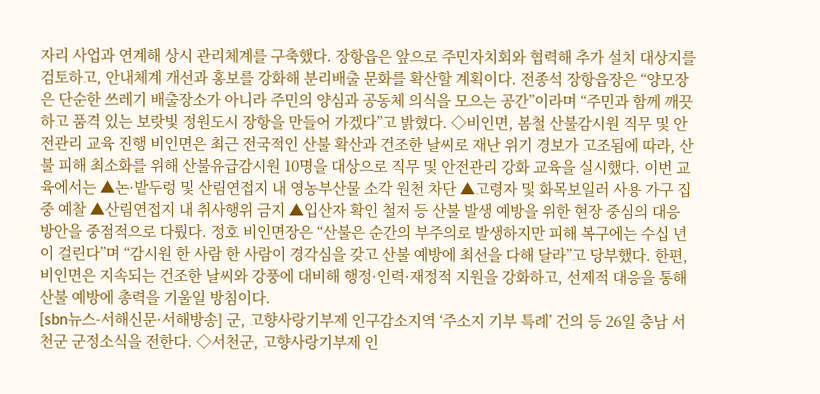자리 사업과 연계해 상시 관리체계를 구축했다. 장항읍은 앞으로 주민자치회와 협력해 추가 설치 대상지를 검토하고, 안내체계 개선과 홍보를 강화해 분리배출 문화를 확산할 계획이다. 전종석 장항읍장은 “양모장은 단순한 쓰레기 배출장소가 아니라 주민의 양심과 공동체 의식을 모으는 공간”이라며 “주민과 함께 깨끗하고 품격 있는 보랏빛 정원도시 장항을 만들어 가겠다”고 밝혔다. ◇비인면, 봄철 산불감시원 직무 및 안전관리 교육 진행 비인면은 최근 전국적인 산불 확산과 건조한 날씨로 재난 위기 경보가 고조됨에 따라, 산불 피해 최소화를 위해 산불유급감시원 10명을 대상으로 직무 및 안전관리 강화 교육을 실시했다. 이번 교육에서는 ▲논·밭두렁 및 산림연접지 내 영농부산물 소각 원천 차단 ▲고령자 및 화목보일러 사용 가구 집중 예찰 ▲산림연접지 내 취사행위 금지 ▲입산자 확인 철저 등 산불 발생 예방을 위한 현장 중심의 대응 방안을 중점적으로 다뤘다. 정호 비인면장은 “산불은 순간의 부주의로 발생하지만 피해 복구에는 수십 년이 걸린다”며 “감시원 한 사람 한 사람이 경각심을 갖고 산불 예방에 최선을 다해 달라”고 당부했다. 한편, 비인면은 지속되는 건조한 날씨와 강풍에 대비해 행정·인력·재정적 지원을 강화하고, 선제적 대응을 통해 산불 예방에 총력을 기울일 방침이다.
[sbn뉴스-서해신문·서해방송] 군, 고향사랑기부제 인구감소지역 ‘주소지 기부 특례’ 건의 등 26일 충남 서천군 군정소식을 전한다. ◇서천군, 고향사랑기부제 인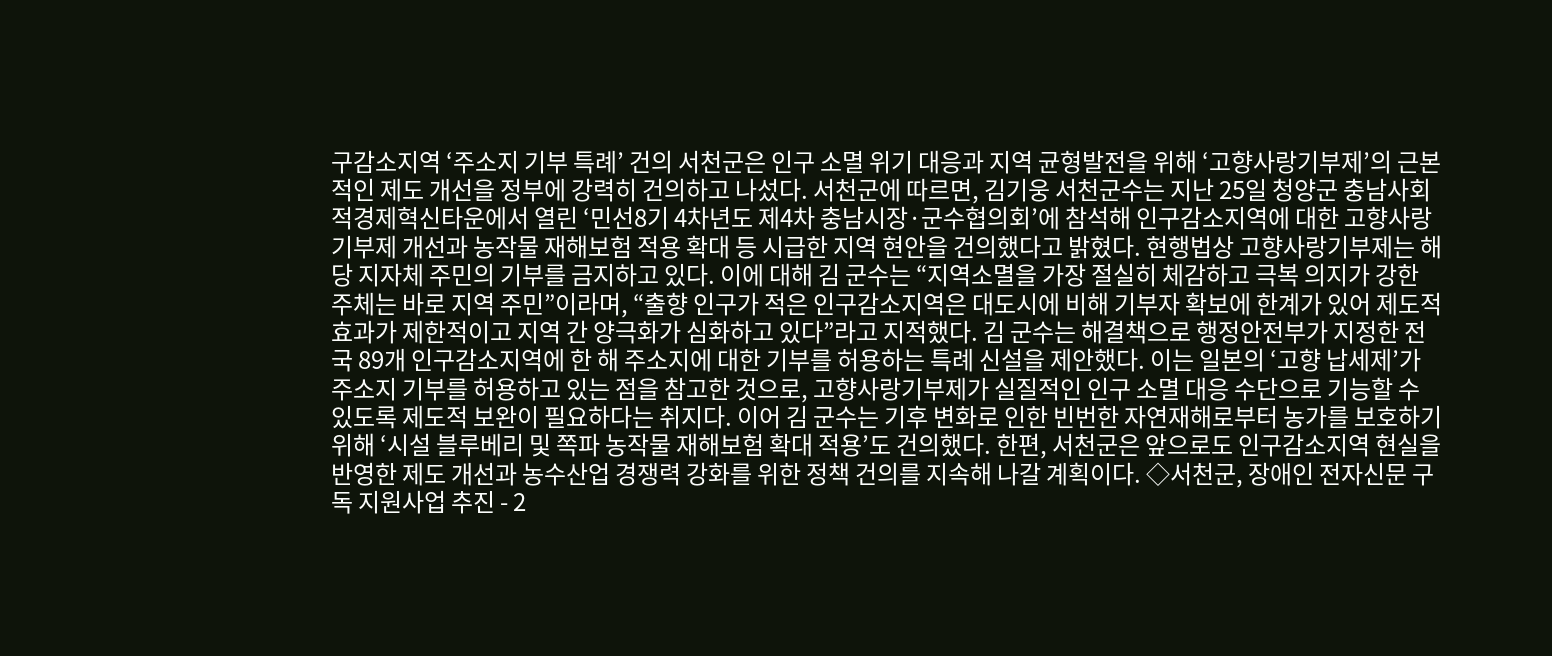구감소지역 ‘주소지 기부 특례’ 건의 서천군은 인구 소멸 위기 대응과 지역 균형발전을 위해 ‘고향사랑기부제’의 근본적인 제도 개선을 정부에 강력히 건의하고 나섰다. 서천군에 따르면, 김기웅 서천군수는 지난 25일 청양군 충남사회적경제혁신타운에서 열린 ‘민선8기 4차년도 제4차 충남시장·군수협의회’에 참석해 인구감소지역에 대한 고향사랑기부제 개선과 농작물 재해보험 적용 확대 등 시급한 지역 현안을 건의했다고 밝혔다. 현행법상 고향사랑기부제는 해당 지자체 주민의 기부를 금지하고 있다. 이에 대해 김 군수는 “지역소멸을 가장 절실히 체감하고 극복 의지가 강한 주체는 바로 지역 주민”이라며, “출향 인구가 적은 인구감소지역은 대도시에 비해 기부자 확보에 한계가 있어 제도적 효과가 제한적이고 지역 간 양극화가 심화하고 있다”라고 지적했다. 김 군수는 해결책으로 행정안전부가 지정한 전국 89개 인구감소지역에 한 해 주소지에 대한 기부를 허용하는 특례 신설을 제안했다. 이는 일본의 ‘고향 납세제’가 주소지 기부를 허용하고 있는 점을 참고한 것으로, 고향사랑기부제가 실질적인 인구 소멸 대응 수단으로 기능할 수 있도록 제도적 보완이 필요하다는 취지다. 이어 김 군수는 기후 변화로 인한 빈번한 자연재해로부터 농가를 보호하기 위해 ‘시설 블루베리 및 쪽파 농작물 재해보험 확대 적용’도 건의했다. 한편, 서천군은 앞으로도 인구감소지역 현실을 반영한 제도 개선과 농수산업 경쟁력 강화를 위한 정책 건의를 지속해 나갈 계획이다. ◇서천군, 장애인 전자신문 구독 지원사업 추진 - 2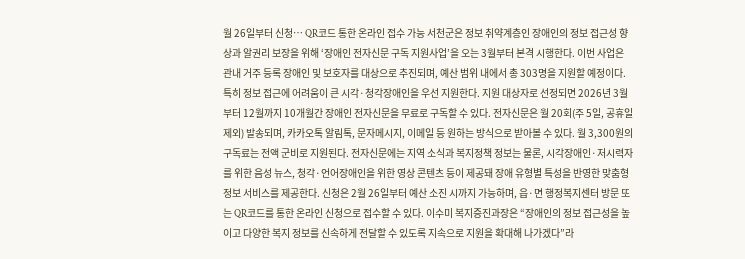월 26일부터 신청… QR코드 통한 온라인 접수 가능 서천군은 정보 취약계층인 장애인의 정보 접근성 향상과 알권리 보장을 위해 ‘장애인 전자신문 구독 지원사업’을 오는 3월부터 본격 시행한다. 이번 사업은 관내 거주 등록 장애인 및 보호자를 대상으로 추진되며, 예산 범위 내에서 총 303명을 지원할 예정이다. 특히 정보 접근에 어려움이 큰 시각·청각장애인을 우선 지원한다. 지원 대상자로 선정되면 2026년 3월부터 12월까지 10개월간 장애인 전자신문을 무료로 구독할 수 있다. 전자신문은 월 20회(주 5일, 공휴일 제외) 발송되며, 카카오톡 알림톡, 문자메시지, 이메일 등 원하는 방식으로 받아볼 수 있다. 월 3,300원의 구독료는 전액 군비로 지원된다. 전자신문에는 지역 소식과 복지정책 정보는 물론, 시각장애인·저시력자를 위한 음성 뉴스, 청각·언어장애인을 위한 영상 콘텐츠 등이 제공돼 장애 유형별 특성을 반영한 맞춤형 정보 서비스를 제공한다. 신청은 2월 26일부터 예산 소진 시까지 가능하며, 읍·면 행정복지센터 방문 또는 QR코드를 통한 온라인 신청으로 접수할 수 있다. 이수미 복지증진과장은 “장애인의 정보 접근성을 높이고 다양한 복지 정보를 신속하게 전달할 수 있도록 지속으로 지원을 확대해 나가겠다”라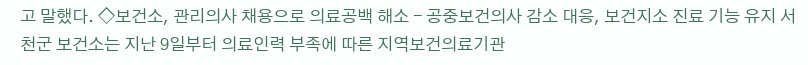고 말했다. ◇보건소, 관리의사 채용으로 의료공백 해소 - 공중보건의사 감소 대응, 보건지소 진료 기능 유지 서천군 보건소는 지난 9일부터 의료인력 부족에 따른 지역보건의료기관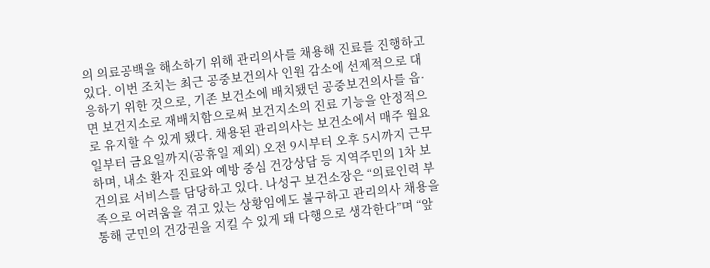의 의료공백을 해소하기 위해 관리의사를 채용해 진료를 진행하고 있다. 이번 조치는 최근 공중보건의사 인원 감소에 선제적으로 대응하기 위한 것으로, 기존 보건소에 배치됐던 공중보건의사를 읍·면 보건지소로 재배치함으로써 보건지소의 진료 기능을 안정적으로 유지할 수 있게 됐다. 채용된 관리의사는 보건소에서 매주 월요일부터 금요일까지(공휴일 제외) 오전 9시부터 오후 5시까지 근무하며, 내소 환자 진료와 예방 중심 건강상담 등 지역주민의 1차 보건의료 서비스를 담당하고 있다. 나성구 보건소장은 “의료인력 부족으로 어려움을 겪고 있는 상황임에도 불구하고 관리의사 채용을 통해 군민의 건강권을 지킬 수 있게 돼 다행으로 생각한다”며 “앞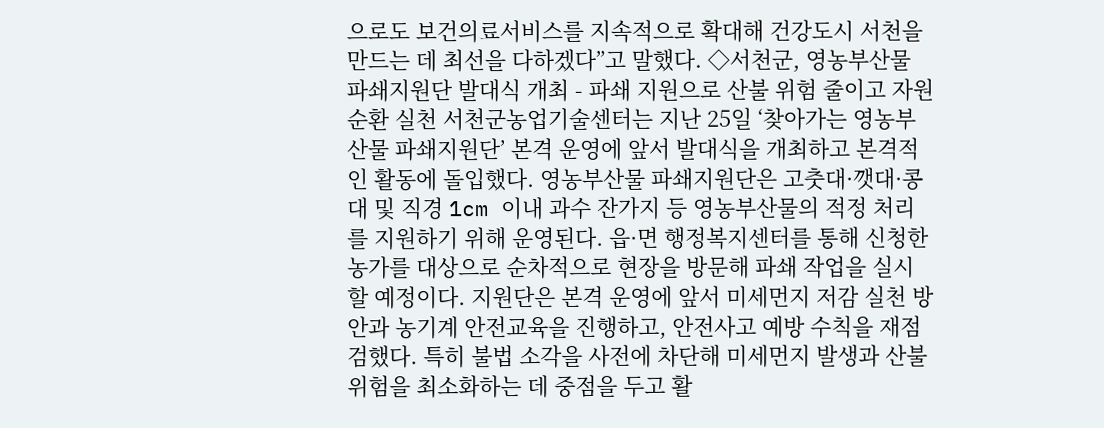으로도 보건의료서비스를 지속적으로 확대해 건강도시 서천을 만드는 데 최선을 다하겠다”고 말했다. ◇서천군, 영농부산물 파쇄지원단 발대식 개최 - 파쇄 지원으로 산불 위험 줄이고 자원순환 실천 서천군농업기술센터는 지난 25일 ‘찾아가는 영농부산물 파쇄지원단’ 본격 운영에 앞서 발대식을 개최하고 본격적인 활동에 돌입했다. 영농부산물 파쇄지원단은 고춧대·깻대·콩대 및 직경 1cm 이내 과수 잔가지 등 영농부산물의 적정 처리를 지원하기 위해 운영된다. 읍·면 행정복지센터를 통해 신청한 농가를 대상으로 순차적으로 현장을 방문해 파쇄 작업을 실시할 예정이다. 지원단은 본격 운영에 앞서 미세먼지 저감 실천 방안과 농기계 안전교육을 진행하고, 안전사고 예방 수칙을 재점검했다. 특히 불법 소각을 사전에 차단해 미세먼지 발생과 산불 위험을 최소화하는 데 중점을 두고 활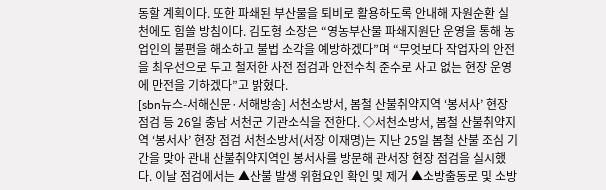동할 계획이다. 또한 파쇄된 부산물을 퇴비로 활용하도록 안내해 자원순환 실천에도 힘쓸 방침이다. 김도형 소장은 “영농부산물 파쇄지원단 운영을 통해 농업인의 불편을 해소하고 불법 소각을 예방하겠다”며 “무엇보다 작업자의 안전을 최우선으로 두고 철저한 사전 점검과 안전수칙 준수로 사고 없는 현장 운영에 만전을 기하겠다”고 밝혔다.
[sbn뉴스-서해신문·서해방송] 서천소방서, 봄철 산불취약지역 ‘봉서사’ 현장 점검 등 26일 충남 서천군 기관소식을 전한다. ◇서천소방서, 봄철 산불취약지역 ‘봉서사’ 현장 점검 서천소방서(서장 이재명)는 지난 25일 봄철 산불 조심 기간을 맞아 관내 산불취약지역인 봉서사를 방문해 관서장 현장 점검을 실시했다. 이날 점검에서는 ▲산불 발생 위험요인 확인 및 제거 ▲소방출동로 및 소방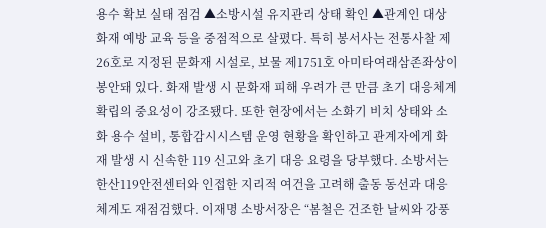용수 확보 실태 점검 ▲소방시설 유지관리 상태 확인 ▲관계인 대상 화재 예방 교육 등을 중점적으로 살폈다. 특히 봉서사는 전통사찰 제26호로 지정된 문화재 시설로, 보물 제1751호 아미타여래삼존좌상이 봉안돼 있다. 화재 발생 시 문화재 피해 우려가 큰 만큼 초기 대응체계 확립의 중요성이 강조됐다. 또한 현장에서는 소화기 비치 상태와 소화 용수 설비, 통합감시시스템 운영 현황을 확인하고 관계자에게 화재 발생 시 신속한 119 신고와 초기 대응 요령을 당부했다. 소방서는 한산119안전센터와 인접한 지리적 여건을 고려해 출동 동선과 대응 체계도 재점검했다. 이재명 소방서장은 “봄철은 건조한 날씨와 강풍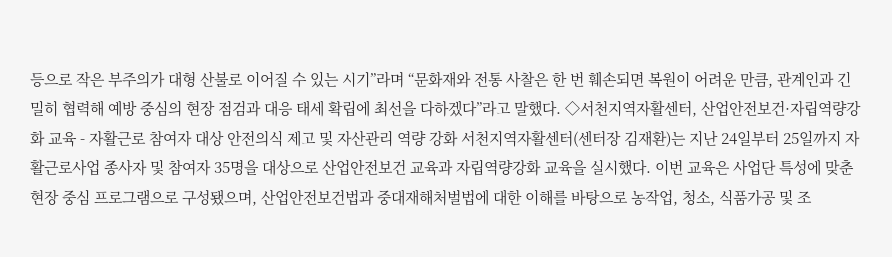등으로 작은 부주의가 대형 산불로 이어질 수 있는 시기”라며 “문화재와 전통 사찰은 한 번 훼손되면 복원이 어려운 만큼, 관계인과 긴밀히 협력해 예방 중심의 현장 점검과 대응 태세 확립에 최선을 다하겠다”라고 말했다. ◇서천지역자활센터, 산업안전보건·자립역량강화 교육 - 자활근로 참여자 대상 안전의식 제고 및 자산관리 역량 강화 서천지역자활센터(센터장 김재환)는 지난 24일부터 25일까지 자활근로사업 종사자 및 참여자 35명을 대상으로 산업안전보건 교육과 자립역량강화 교육을 실시했다. 이번 교육은 사업단 특성에 맞춘 현장 중심 프로그램으로 구성됐으며, 산업안전보건법과 중대재해처벌법에 대한 이해를 바탕으로 농작업, 청소, 식품가공 및 조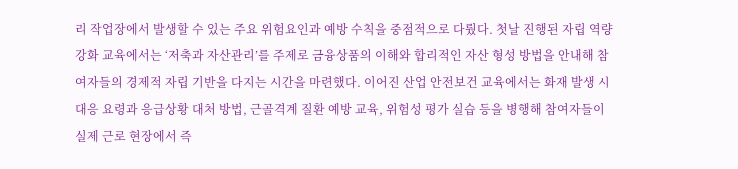리 작업장에서 발생할 수 있는 주요 위험요인과 예방 수칙을 중점적으로 다뤘다. 첫날 진행된 자립 역량강화 교육에서는 ‘저축과 자산관리’를 주제로 금융상품의 이해와 합리적인 자산 형성 방법을 안내해 참여자들의 경제적 자립 기반을 다지는 시간을 마련했다. 이어진 산업 안전보건 교육에서는 화재 발생 시 대응 요령과 응급상황 대처 방법, 근골격계 질환 예방 교육, 위험성 평가 실습 등을 병행해 참여자들이 실제 근로 현장에서 즉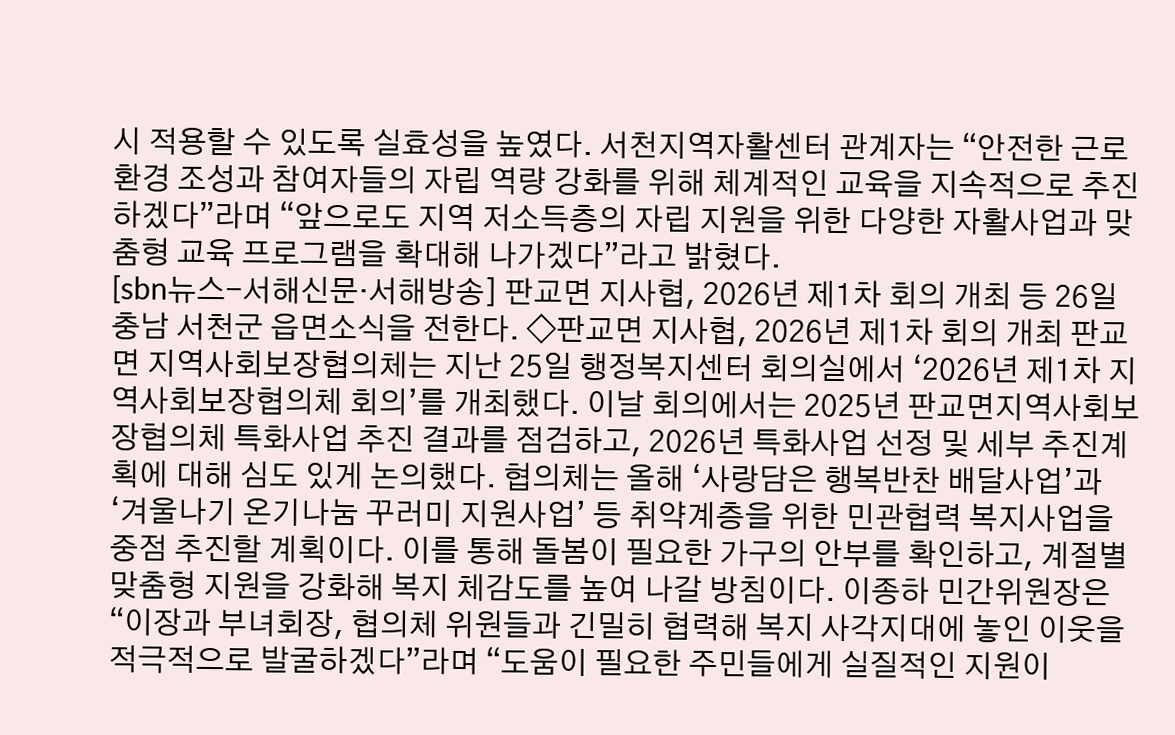시 적용할 수 있도록 실효성을 높였다. 서천지역자활센터 관계자는 “안전한 근로환경 조성과 참여자들의 자립 역량 강화를 위해 체계적인 교육을 지속적으로 추진하겠다”라며 “앞으로도 지역 저소득층의 자립 지원을 위한 다양한 자활사업과 맞춤형 교육 프로그램을 확대해 나가겠다”라고 밝혔다.
[sbn뉴스-서해신문·서해방송] 판교면 지사협, 2026년 제1차 회의 개최 등 26일 충남 서천군 읍면소식을 전한다. ◇판교면 지사협, 2026년 제1차 회의 개최 판교면 지역사회보장협의체는 지난 25일 행정복지센터 회의실에서 ‘2026년 제1차 지역사회보장협의체 회의’를 개최했다. 이날 회의에서는 2025년 판교면지역사회보장협의체 특화사업 추진 결과를 점검하고, 2026년 특화사업 선정 및 세부 추진계획에 대해 심도 있게 논의했다. 협의체는 올해 ‘사랑담은 행복반찬 배달사업’과 ‘겨울나기 온기나눔 꾸러미 지원사업’ 등 취약계층을 위한 민관협력 복지사업을 중점 추진할 계획이다. 이를 통해 돌봄이 필요한 가구의 안부를 확인하고, 계절별 맞춤형 지원을 강화해 복지 체감도를 높여 나갈 방침이다. 이종하 민간위원장은 “이장과 부녀회장, 협의체 위원들과 긴밀히 협력해 복지 사각지대에 놓인 이웃을 적극적으로 발굴하겠다”라며 “도움이 필요한 주민들에게 실질적인 지원이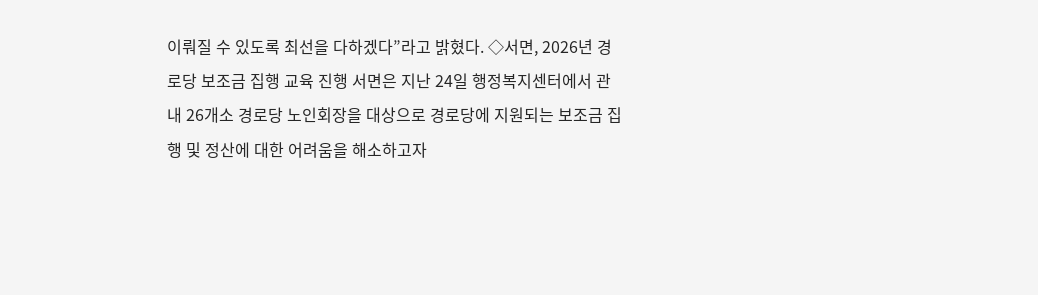이뤄질 수 있도록 최선을 다하겠다”라고 밝혔다. ◇서면, 2026년 경로당 보조금 집행 교육 진행 서면은 지난 24일 행정복지센터에서 관내 26개소 경로당 노인회장을 대상으로 경로당에 지원되는 보조금 집행 및 정산에 대한 어려움을 해소하고자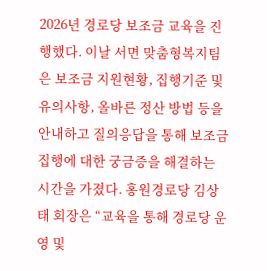2026년 경로당 보조금 교육을 진행했다. 이날 서면 맞춤형복지팀은 보조금 지원현황, 집행기준 및 유의사항, 올바른 정산 방법 등을 안내하고 질의응답을 통해 보조금 집행에 대한 궁금증을 해결하는 시간을 가졌다. 홍원경로당 김상태 회장은 “교육을 통해 경로당 운영 및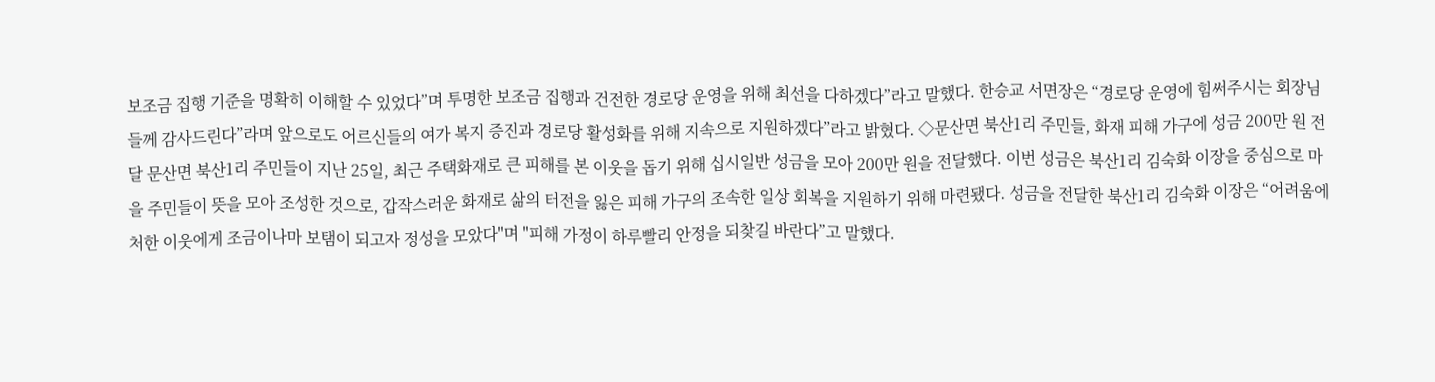보조금 집행 기준을 명확히 이해할 수 있었다”며 투명한 보조금 집행과 건전한 경로당 운영을 위해 최선을 다하겠다”라고 말했다. 한승교 서면장은 “경로당 운영에 힘써주시는 회장님들께 감사드린다”라며 앞으로도 어르신들의 여가 복지 증진과 경로당 활성화를 위해 지속으로 지원하겠다”라고 밝혔다. ◇문산면 북산1리 주민들, 화재 피해 가구에 성금 200만 원 전달 문산면 북산1리 주민들이 지난 25일, 최근 주택화재로 큰 피해를 본 이웃을 돕기 위해 십시일반 성금을 모아 200만 원을 전달했다. 이번 성금은 북산1리 김숙화 이장을 중심으로 마을 주민들이 뜻을 모아 조성한 것으로, 갑작스러운 화재로 삶의 터전을 잃은 피해 가구의 조속한 일상 회복을 지원하기 위해 마련됐다. 성금을 전달한 북산1리 김숙화 이장은 “어려움에 처한 이웃에게 조금이나마 보탬이 되고자 정성을 모았다"며 "피해 가정이 하루빨리 안정을 되찾길 바란다”고 말했다.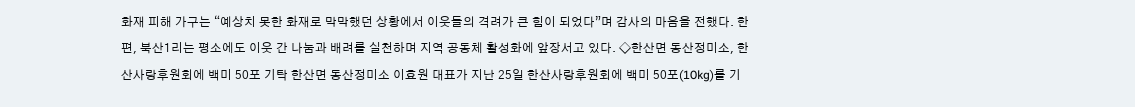화재 피해 가구는 “예상치 못한 화재로 막막했던 상황에서 이웃들의 격려가 큰 힘이 되었다”며 감사의 마음을 전했다. 한편, 북산1리는 평소에도 이웃 간 나눔과 배려를 실천하며 지역 공동체 활성화에 앞장서고 있다. ◇한산면 동산정미소, 한산사랑후원회에 백미 50포 기탁 한산면 동산정미소 이효원 대표가 지난 25일 한산사랑후원회에 백미 50포(10kg)를 기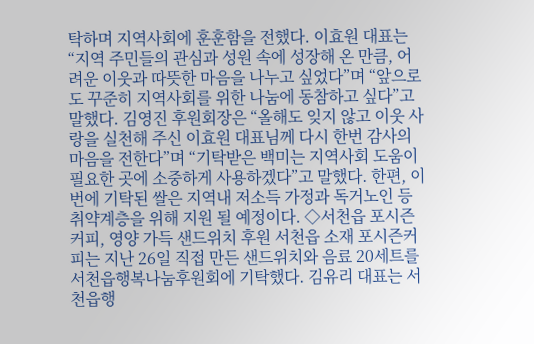탁하며 지역사회에 훈훈함을 전했다. 이효원 대표는 “지역 주민들의 관심과 성원 속에 성장해 온 만큼, 어려운 이웃과 따뜻한 마음을 나누고 싶었다”며 “앞으로도 꾸준히 지역사회를 위한 나눔에 동참하고 싶다”고 말했다. 김영진 후원회장은 “올해도 잊지 않고 이웃 사랑을 실천해 주신 이효원 대표님께 다시 한번 감사의 마음을 전한다”며 “기탁받은 백미는 지역사회 도움이 필요한 곳에 소중하게 사용하겠다”고 말했다. 한편, 이번에 기탁된 쌀은 지역내 저소득 가정과 독거노인 등 취약계층을 위해 지원 될 예정이다. ◇서천읍 포시즌커피, 영양 가득 샌드위치 후원 서천읍 소재 포시즌커피는 지난 26일 직접 만든 샌드위치와 음료 20세트를 서천읍행복나눔후원회에 기탁했다. 김유리 대표는 서천읍행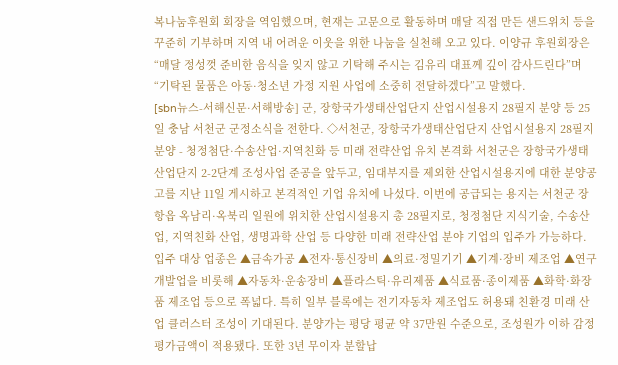복나눔후원회 회장을 역임했으며, 현재는 고문으로 활동하며 매달 직접 만든 샌드위치 등을 꾸준히 기부하며 지역 내 어려운 이웃을 위한 나눔을 실천해 오고 있다. 이양규 후원회장은 “매달 정성껏 준비한 음식을 잊지 않고 기탁해 주시는 김유리 대표께 깊이 감사드린다”며 “기탁된 물품은 아동·청소년 가정 지원 사업에 소중히 전달하겠다”고 말했다.
[sbn뉴스-서해신문·서해방송] 군, 장항국가생태산업단지 산업시설용지 28필지 분양 등 25일 충남 서천군 군정소식을 전한다. ◇서천군, 장항국가생태산업단지 산업시설용지 28필지 분양 - 청정첨단·수송산업·지역친화 등 미래 전략산업 유치 본격화 서천군은 장항국가생태산업단지 2-2단계 조성사업 준공을 앞두고, 임대부지를 제외한 산업시설용지에 대한 분양공고를 지난 11일 게시하고 본격적인 기업 유치에 나섰다. 이번에 공급되는 용지는 서천군 장항읍 옥남리·옥북리 일원에 위치한 산업시설용지 총 28필지로, 청정첨단 지식기술, 수송산업, 지역친화 산업, 생명과학 산업 등 다양한 미래 전략산업 분야 기업의 입주가 가능하다. 입주 대상 업종은 ▲금속가공 ▲전자·통신장비 ▲의료·정밀기기 ▲기계·장비 제조업 ▲연구개발업을 비롯해 ▲자동차·운송장비 ▲플라스틱·유리제품 ▲식료품·종이제품 ▲화학·화장품 제조업 등으로 폭넓다. 특히 일부 블록에는 전기자동차 제조업도 허용돼 친환경 미래 산업 클러스터 조성이 기대된다. 분양가는 평당 평균 약 37만원 수준으로, 조성원가 이하 감정평가금액이 적용됐다. 또한 3년 무이자 분할납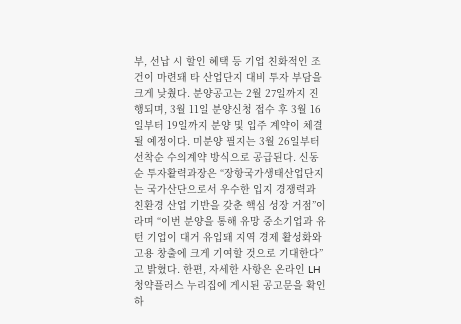부, 선납 시 할인 혜택 등 기업 친화적인 조건이 마련돼 타 산업단지 대비 투자 부담을 크게 낮췄다. 분양공고는 2월 27일까지 진행되며, 3월 11일 분양신청 접수 후 3월 16일부터 19일까지 분양 및 입주 계약이 체결될 예정이다. 미분양 필지는 3월 26일부터 선착순 수의계약 방식으로 공급된다. 신동순 투자활력과장은 “장항국가생태산업단지는 국가산단으로서 우수한 입지 경쟁력과 친환경 산업 기반을 갖춘 핵심 성장 거점”이라며 “이번 분양을 통해 유망 중소기업과 유턴 기업이 대거 유입돼 지역 경제 활성화와 고용 창출에 크게 기여할 것으로 기대한다”고 밝혔다. 한편, 자세한 사항은 온라인 LH청약플러스 누리집에 게시된 공고문을 확인하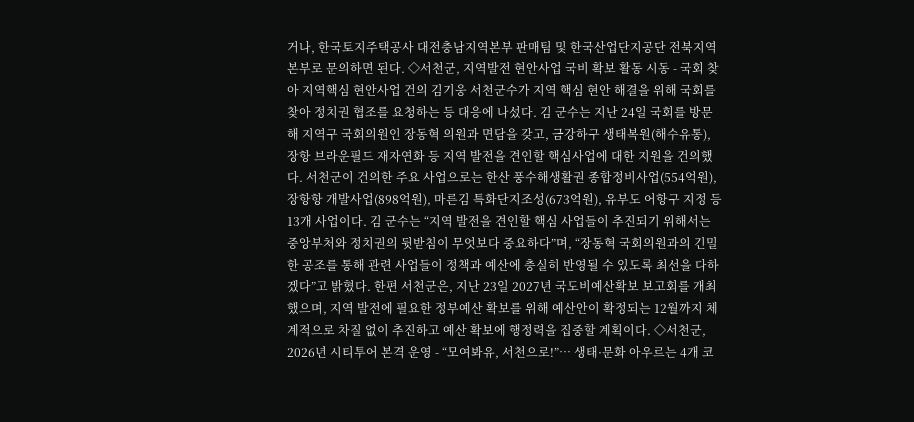거나, 한국토지주택공사 대전충남지역본부 판매팀 및 한국산업단지공단 전북지역본부로 문의하면 된다. ◇서천군, 지역발전 현안사업 국비 확보 활동 시동 - 국회 찾아 지역핵심 현안사업 건의 김기웅 서천군수가 지역 핵심 현안 해결을 위해 국회를 찾아 정치권 협조를 요청하는 등 대응에 나섰다. 김 군수는 지난 24일 국회를 방문해 지역구 국회의원인 장동혁 의원과 면담을 갖고, 금강하구 생태복원(해수유통), 장항 브라운필드 재자연화 등 지역 발전을 견인할 핵심사업에 대한 지원을 건의했다. 서천군이 건의한 주요 사업으로는 한산 풍수해생활권 종합정비사업(554억원), 장항항 개발사업(898억원), 마른김 특화단지조성(673억원), 유부도 어항구 지정 등 13개 사업이다. 김 군수는 “지역 발전을 견인할 핵심 사업들이 추진되기 위해서는 중앙부처와 정치권의 뒷받침이 무엇보다 중요하다”며, “장동혁 국회의원과의 긴밀한 공조를 통해 관련 사업들이 정책과 예산에 충실히 반영될 수 있도록 최선을 다하겠다”고 밝혔다. 한편 서천군은, 지난 23일 2027년 국도비예산확보 보고회를 개최했으며, 지역 발전에 필요한 정부예산 확보를 위해 예산안이 확정되는 12월까지 체계적으로 차질 없이 추진하고 예산 확보에 행정력을 집중할 계획이다. ◇서천군, 2026년 시티투어 본격 운영 - “모여봐유, 서천으로!”… 생태·문화 아우르는 4개 코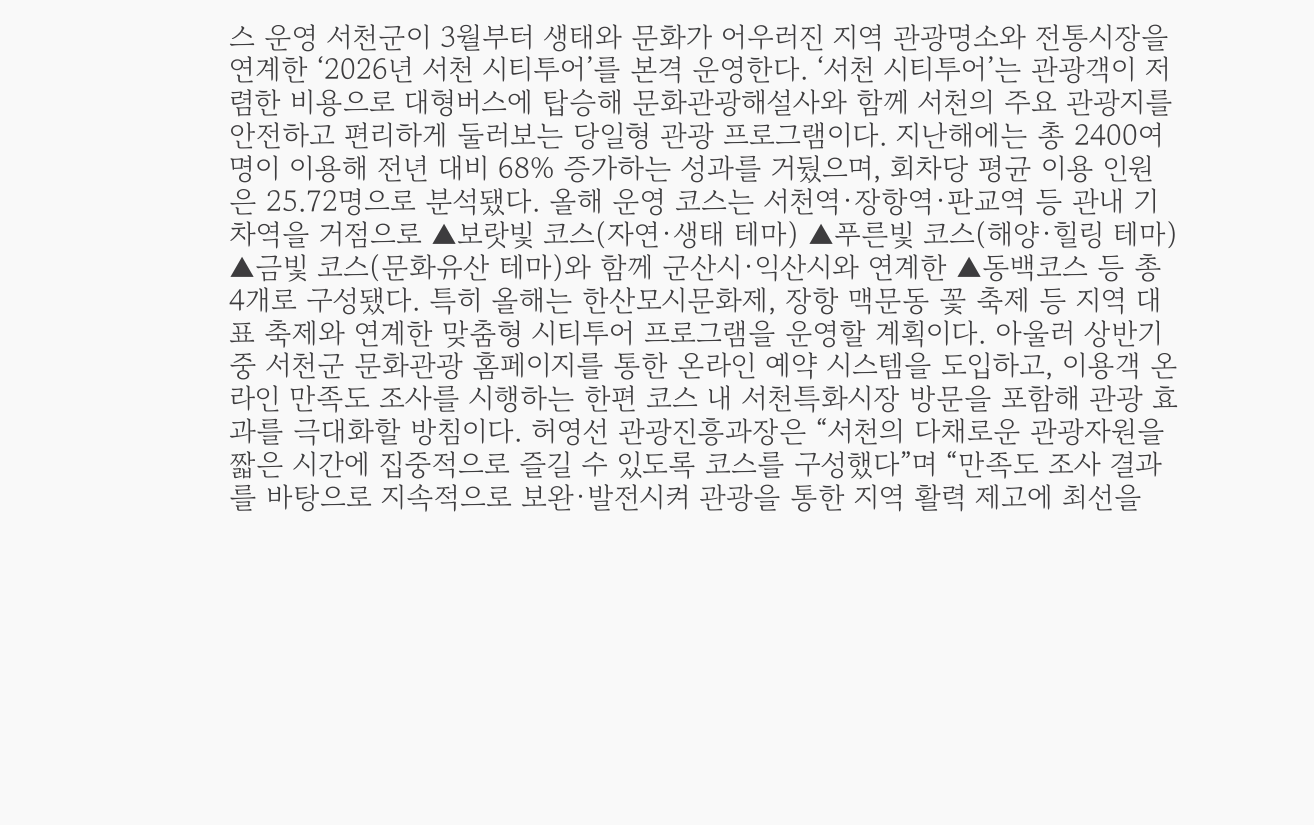스 운영 서천군이 3월부터 생태와 문화가 어우러진 지역 관광명소와 전통시장을 연계한 ‘2026년 서천 시티투어’를 본격 운영한다. ‘서천 시티투어’는 관광객이 저렴한 비용으로 대형버스에 탑승해 문화관광해설사와 함께 서천의 주요 관광지를 안전하고 편리하게 둘러보는 당일형 관광 프로그램이다. 지난해에는 총 2400여명이 이용해 전년 대비 68% 증가하는 성과를 거뒀으며, 회차당 평균 이용 인원은 25.72명으로 분석됐다. 올해 운영 코스는 서천역·장항역·판교역 등 관내 기차역을 거점으로 ▲보랏빛 코스(자연·생태 테마) ▲푸른빛 코스(해양·힐링 테마) ▲금빛 코스(문화유산 테마)와 함께 군산시·익산시와 연계한 ▲동백코스 등 총 4개로 구성됐다. 특히 올해는 한산모시문화제, 장항 맥문동 꽃 축제 등 지역 대표 축제와 연계한 맞춤형 시티투어 프로그램을 운영할 계획이다. 아울러 상반기 중 서천군 문화관광 홈페이지를 통한 온라인 예약 시스템을 도입하고, 이용객 온라인 만족도 조사를 시행하는 한편 코스 내 서천특화시장 방문을 포함해 관광 효과를 극대화할 방침이다. 허영선 관광진흥과장은 “서천의 다채로운 관광자원을 짧은 시간에 집중적으로 즐길 수 있도록 코스를 구성했다”며 “만족도 조사 결과를 바탕으로 지속적으로 보완·발전시켜 관광을 통한 지역 활력 제고에 최선을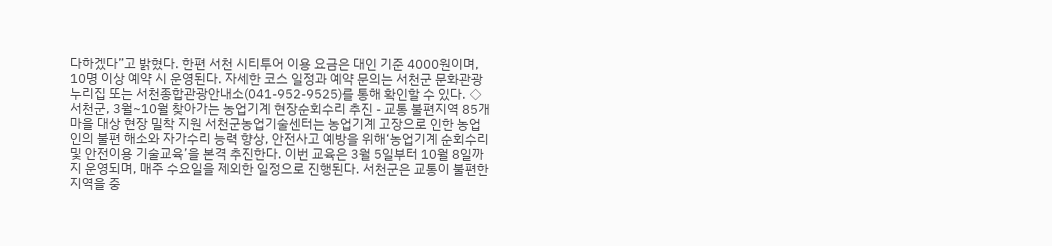다하겠다”고 밝혔다. 한편 서천 시티투어 이용 요금은 대인 기준 4000원이며, 10명 이상 예약 시 운영된다. 자세한 코스 일정과 예약 문의는 서천군 문화관광 누리집 또는 서천종합관광안내소(041-952-9525)를 통해 확인할 수 있다. ◇서천군, 3월~10월 찾아가는 농업기계 현장순회수리 추진 - 교통 불편지역 85개 마을 대상 현장 밀착 지원 서천군농업기술센터는 농업기계 고장으로 인한 농업인의 불편 해소와 자가수리 능력 향상, 안전사고 예방을 위해‘농업기계 순회수리 및 안전이용 기술교육’을 본격 추진한다. 이번 교육은 3월 5일부터 10월 8일까지 운영되며, 매주 수요일을 제외한 일정으로 진행된다. 서천군은 교통이 불편한 지역을 중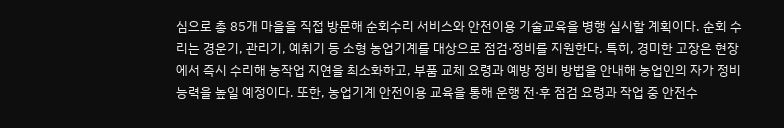심으로 총 85개 마을을 직접 방문해 순회수리 서비스와 안전이용 기술교육을 병행 실시할 계획이다. 순회 수리는 경운기, 관리기, 예취기 등 소형 농업기계를 대상으로 점검·정비를 지원한다. 특히, 경미한 고장은 현장에서 즉시 수리해 농작업 지연을 최소화하고, 부품 교체 요령과 예방 정비 방법을 안내해 농업인의 자가 정비 능력을 높일 예정이다. 또한, 농업기계 안전이용 교육을 통해 운행 전·후 점검 요령과 작업 중 안전수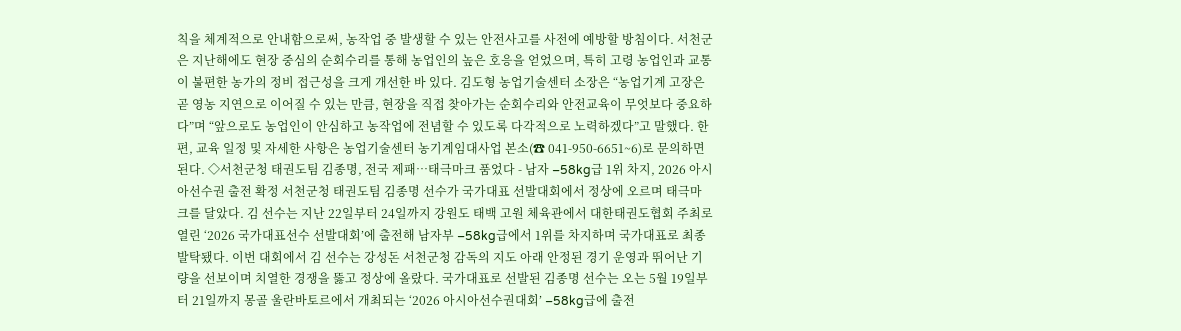칙을 체계적으로 안내함으로써, 농작업 중 발생할 수 있는 안전사고를 사전에 예방할 방침이다. 서천군은 지난해에도 현장 중심의 순회수리를 통해 농업인의 높은 호응을 얻었으며, 특히 고령 농업인과 교통이 불편한 농가의 정비 접근성을 크게 개선한 바 있다. 김도형 농업기술센터 소장은 “농업기계 고장은 곧 영농 지연으로 이어질 수 있는 만큼, 현장을 직접 찾아가는 순회수리와 안전교육이 무엇보다 중요하다”며 “앞으로도 농업인이 안심하고 농작업에 전념할 수 있도록 다각적으로 노력하겠다”고 말했다. 한편, 교육 일정 및 자세한 사항은 농업기술센터 농기계임대사업 본소(☎ 041-950-6651~6)로 문의하면 된다. ◇서천군청 태권도팀 김종명, 전국 제패…태극마크 품었다 - 남자 –58kg급 1위 차지, 2026 아시아선수권 출전 확정 서천군청 태권도팀 김종명 선수가 국가대표 선발대회에서 정상에 오르며 태극마크를 달았다. 김 선수는 지난 22일부터 24일까지 강원도 태백 고원 체육관에서 대한태권도협회 주최로 열린 ‘2026 국가대표선수 선발대회’에 출전해 남자부 –58kg급에서 1위를 차지하며 국가대표로 최종 발탁됐다. 이번 대회에서 김 선수는 강성돈 서천군청 감독의 지도 아래 안정된 경기 운영과 뛰어난 기량을 선보이며 치열한 경쟁을 뚫고 정상에 올랐다. 국가대표로 선발된 김종명 선수는 오는 5월 19일부터 21일까지 몽골 울란바토르에서 개최되는 ‘2026 아시아선수권대회’ –58kg급에 출전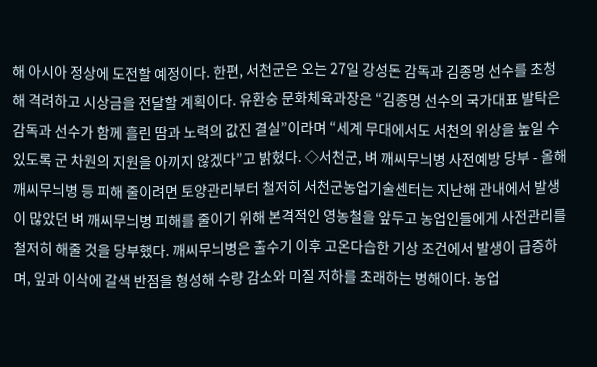해 아시아 정상에 도전할 예정이다. 한편, 서천군은 오는 27일 강성돈 감독과 김종명 선수를 초청해 격려하고 시상금을 전달할 계획이다. 유환숭 문화체육과장은 “김종명 선수의 국가대표 발탁은 감독과 선수가 함께 흘린 땀과 노력의 값진 결실”이라며 “세계 무대에서도 서천의 위상을 높일 수 있도록 군 차원의 지원을 아끼지 않겠다”고 밝혔다. ◇서천군, 벼 깨씨무늬병 사전예방 당부 - 올해 깨씨무늬병 등 피해 줄이려면 토양관리부터 철저히 서천군농업기술센터는 지난해 관내에서 발생이 많았던 벼 깨씨무늬병 피해를 줄이기 위해 본격적인 영농철을 앞두고 농업인들에게 사전관리를 철저히 해줄 것을 당부했다. 깨씨무늬병은 출수기 이후 고온다습한 기상 조건에서 발생이 급증하며, 잎과 이삭에 갈색 반점을 형성해 수량 감소와 미질 저하를 초래하는 병해이다. 농업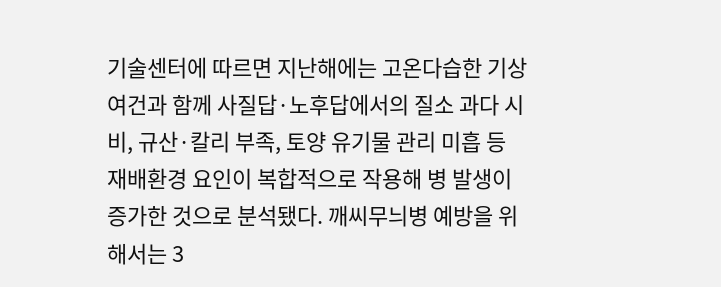기술센터에 따르면 지난해에는 고온다습한 기상 여건과 함께 사질답·노후답에서의 질소 과다 시비, 규산·칼리 부족, 토양 유기물 관리 미흡 등 재배환경 요인이 복합적으로 작용해 병 발생이 증가한 것으로 분석됐다. 깨씨무늬병 예방을 위해서는 3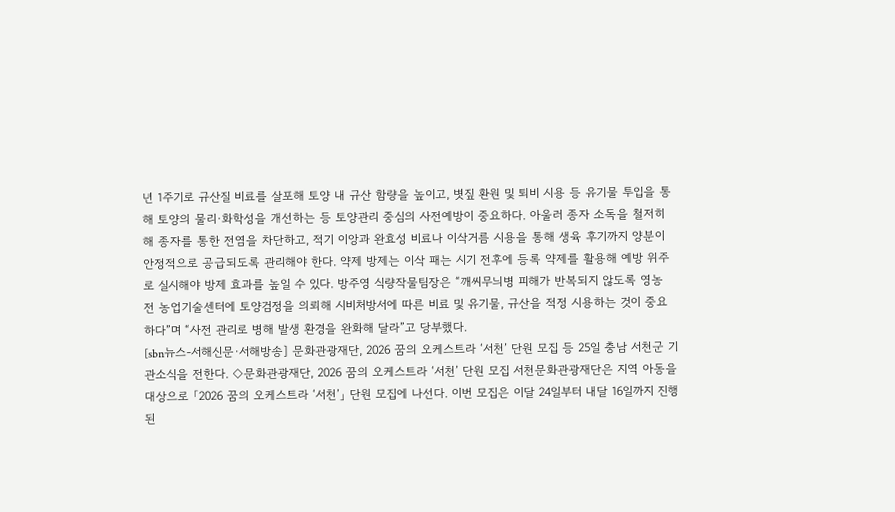년 1주기로 규산질 비료를 살포해 토양 내 규산 함량을 높이고, 볏짚 환원 및 퇴비 시용 등 유기물 투입을 통해 토양의 물리·화학성을 개선하는 등 토양관리 중심의 사전예방이 중요하다. 아울러 종자 소독을 철저히 해 종자를 통한 전염을 차단하고, 적기 이앙과 완효성 비료나 이삭거름 시용을 통해 생육 후기까지 양분이 안정적으로 공급되도록 관리해야 한다. 약제 방제는 이삭 패는 시기 전후에 등록 약제를 활용해 예방 위주로 실시해야 방제 효과를 높일 수 있다. 방주영 식량작물팀장은 “깨씨무늬병 피해가 반복되지 않도록 영농 전 농업기술센터에 토양검정을 의뢰해 시비처방서에 따른 비료 및 유기물, 규산을 적정 시용하는 것이 중요하다”며 “사전 관리로 병해 발생 환경을 완화해 달라”고 당부했다.
[sbn뉴스-서해신문·서해방송] 문화관광재단, 2026 꿈의 오케스트라 ‘서천’ 단원 모집 등 25일 충남 서천군 기관소식을 전한다. ◇문화관광재단, 2026 꿈의 오케스트라 ‘서천’ 단원 모집 서천문화관광재단은 지역 아동을 대상으로 「2026 꿈의 오케스트라 ‘서천’」 단원 모집에 나선다. 이번 모집은 이달 24일부터 내달 16일까지 진행된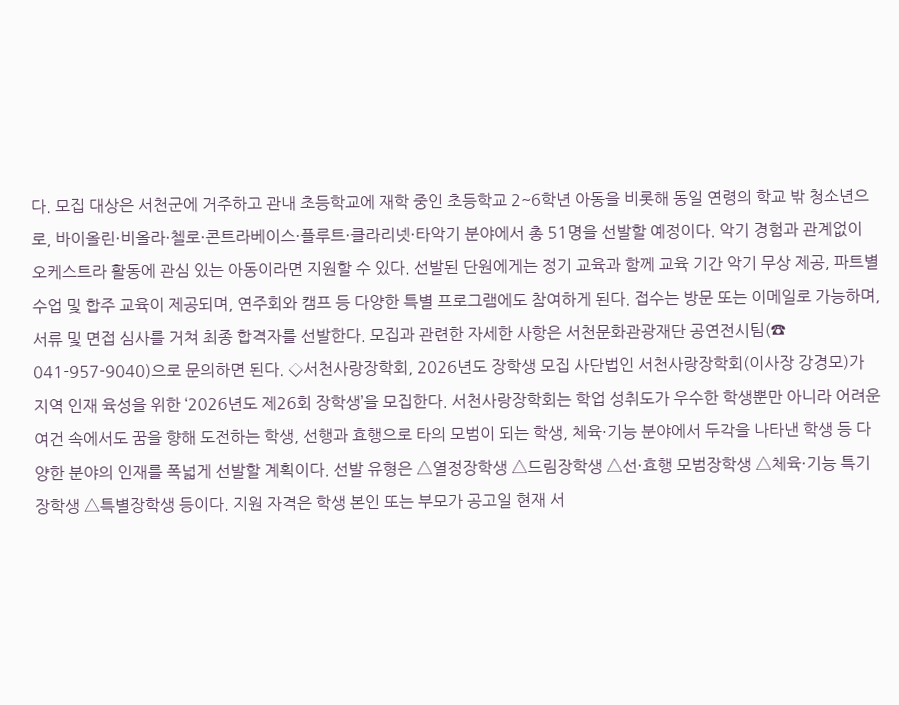다. 모집 대상은 서천군에 거주하고 관내 초등학교에 재학 중인 초등학교 2~6학년 아동을 비롯해 동일 연령의 학교 밖 청소년으로, 바이올린·비올라·첼로·콘트라베이스·플루트·클라리넷·타악기 분야에서 총 51명을 선발할 예정이다. 악기 경험과 관계없이 오케스트라 활동에 관심 있는 아동이라면 지원할 수 있다. 선발된 단원에게는 정기 교육과 함께 교육 기간 악기 무상 제공, 파트별 수업 및 합주 교육이 제공되며, 연주회와 캠프 등 다양한 특별 프로그램에도 참여하게 된다. 접수는 방문 또는 이메일로 가능하며, 서류 및 면접 심사를 거쳐 최종 합격자를 선발한다. 모집과 관련한 자세한 사항은 서천문화관광재단 공연전시팀(☎ 041-957-9040)으로 문의하면 된다. ◇서천사랑장학회, 2026년도 장학생 모집 사단법인 서천사랑장학회(이사장 강경모)가 지역 인재 육성을 위한 ‘2026년도 제26회 장학생’을 모집한다. 서천사랑장학회는 학업 성취도가 우수한 학생뿐만 아니라 어려운 여건 속에서도 꿈을 향해 도전하는 학생, 선행과 효행으로 타의 모범이 되는 학생, 체육·기능 분야에서 두각을 나타낸 학생 등 다양한 분야의 인재를 폭넓게 선발할 계획이다. 선발 유형은 △열정장학생 △드림장학생 △선·효행 모범장학생 △체육·기능 특기장학생 △특별장학생 등이다. 지원 자격은 학생 본인 또는 부모가 공고일 현재 서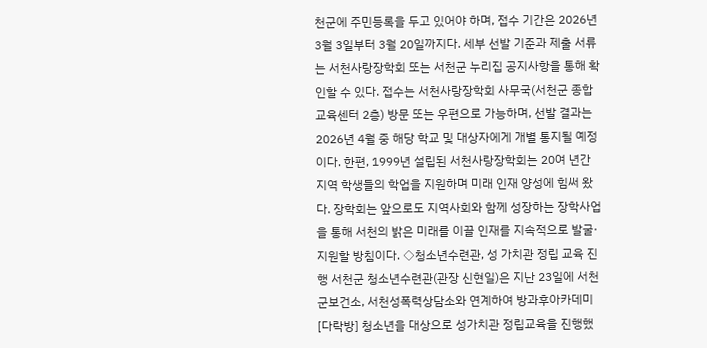천군에 주민등록을 두고 있어야 하며, 접수 기간은 2026년 3월 3일부터 3월 20일까지다. 세부 선발 기준과 제출 서류는 서천사랑장학회 또는 서천군 누리집 공지사항을 통해 확인할 수 있다. 접수는 서천사랑장학회 사무국(서천군 종합교육센터 2층) 방문 또는 우편으로 가능하며, 선발 결과는 2026년 4월 중 해당 학교 및 대상자에게 개별 통지될 예정이다. 한편, 1999년 설립된 서천사랑장학회는 20여 년간 지역 학생들의 학업을 지원하며 미래 인재 양성에 힘써 왔다. 장학회는 앞으로도 지역사회와 함께 성장하는 장학사업을 통해 서천의 밝은 미래를 이끌 인재를 지속적으로 발굴·지원할 방침이다. ◇청소년수련관, 성 가치관 정립 교육 진행 서천군 청소년수련관(관장 신현일)은 지난 23일에 서천군보건소, 서천성폭력상담소와 연계하여 방과후아카데미[다락방] 청소년을 대상으로 성가치관 정립교육을 진행했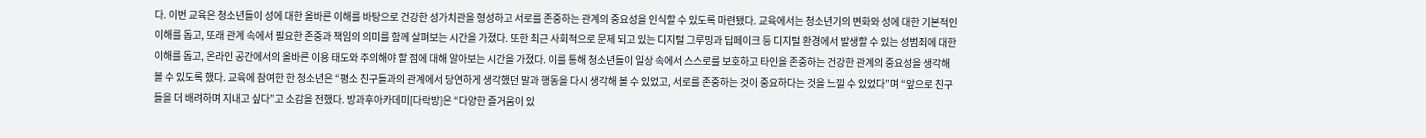다. 이번 교육은 청소년들이 성에 대한 올바른 이해를 바탕으로 건강한 성가치관을 형성하고 서로를 존중하는 관계의 중요성을 인식할 수 있도록 마련됐다. 교육에서는 청소년기의 변화와 성에 대한 기본적인 이해를 돕고, 또래 관계 속에서 필요한 존중과 책임의 의미를 함께 살펴보는 시간을 가졌다. 또한 최근 사회적으로 문제 되고 있는 디지털 그루밍과 딥페이크 등 디지털 환경에서 발생할 수 있는 성범죄에 대한 이해를 돕고, 온라인 공간에서의 올바른 이용 태도와 주의해야 할 점에 대해 알아보는 시간을 가졌다. 이를 통해 청소년들이 일상 속에서 스스로를 보호하고 타인을 존중하는 건강한 관계의 중요성을 생각해볼 수 있도록 했다. 교육에 참여한 한 청소년은 “평소 친구들과의 관계에서 당연하게 생각했던 말과 행동을 다시 생각해 볼 수 있었고, 서로를 존중하는 것이 중요하다는 것을 느낄 수 있었다”며 “앞으로 친구들을 더 배려하며 지내고 싶다”고 소감을 전했다. 방과후아카데미[다락방]은 “다양한 즐거움이 있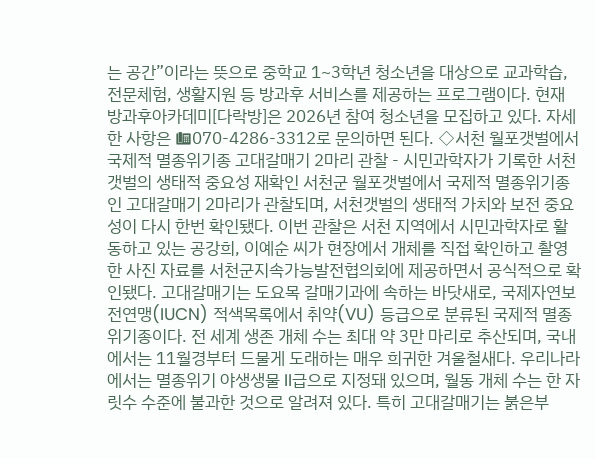는 공간”이라는 뜻으로 중학교 1~3학년 청소년을 대상으로 교과학습, 전문체험, 생활지원 등 방과후 서비스를 제공하는 프로그램이다. 현재 방과후아카데미[다락방]은 2026년 참여 청소년을 모집하고 있다. 자세한 사항은 ☎070-4286-3312로 문의하면 된다. ◇서천 월포갯벌에서 국제적 멸종위기종 고대갈매기 2마리 관찰 - 시민과학자가 기록한 서천갯벌의 생태적 중요성 재확인 서천군 월포갯벌에서 국제적 멸종위기종인 고대갈매기 2마리가 관찰되며, 서천갯벌의 생태적 가치와 보전 중요성이 다시 한번 확인됐다. 이번 관찰은 서천 지역에서 시민과학자로 활동하고 있는 공강희, 이예순 씨가 현장에서 개체를 직접 확인하고 촬영한 사진 자료를 서천군지속가능발전협의회에 제공하면서 공식적으로 확인됐다. 고대갈매기는 도요목 갈매기과에 속하는 바닷새로, 국제자연보전연맹(IUCN) 적색목록에서 취약(VU) 등급으로 분류된 국제적 멸종위기종이다. 전 세계 생존 개체 수는 최대 약 3만 마리로 추산되며, 국내에서는 11월경부터 드물게 도래하는 매우 희귀한 겨울철새다. 우리나라에서는 멸종위기 야생생물 II급으로 지정돼 있으며, 월동 개체 수는 한 자릿수 수준에 불과한 것으로 알려져 있다. 특히 고대갈매기는 붉은부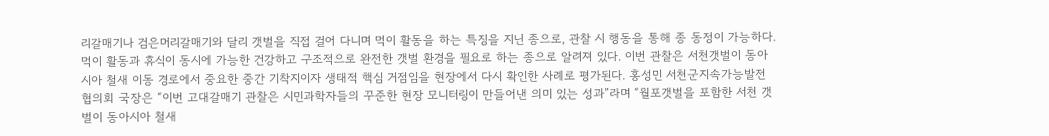리갈매기나 검은머리갈매기와 달리 갯벌을 직접 걸어 다니며 먹이 활동을 하는 특징을 지닌 종으로, 관찰 시 행동을 통해 종 동정이 가능하다. 먹이 활동과 휴식이 동시에 가능한 건강하고 구조적으로 완전한 갯벌 환경을 필요로 하는 종으로 알려져 있다. 이번 관찰은 서천갯벌이 동아시아 철새 이동 경로에서 중요한 중간 기착지이자 생태적 핵심 거점임을 현장에서 다시 확인한 사례로 평가된다. 홍성민 서천군지속가능발전협의회 국장은 “이번 고대갈매기 관찰은 시민과학자들의 꾸준한 현장 모니터링이 만들어낸 의미 있는 성과”라며 “월포갯벌을 포함한 서천 갯벌이 동아시아 철새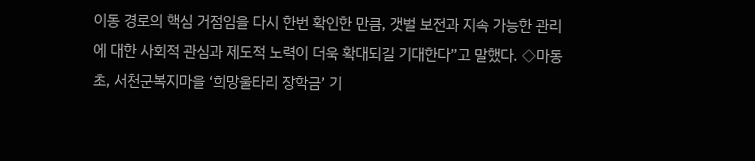이동 경로의 핵심 거점임을 다시 한번 확인한 만큼, 갯벌 보전과 지속 가능한 관리에 대한 사회적 관심과 제도적 노력이 더욱 확대되길 기대한다”고 말했다. ◇마동초, 서천군복지마을 ‘희망울타리 장학금’ 기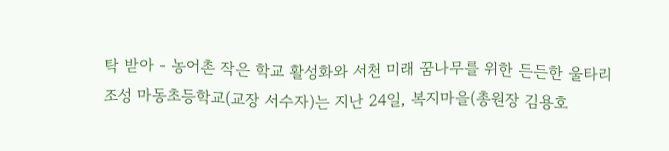탁 받아 - 농어촌 작은 학교 활성화와 서천 미래 꿈나무를 위한 든든한 울타리 조성 마동초등학교(교장 서수자)는 지난 24일, 복지마을(총원장 김용호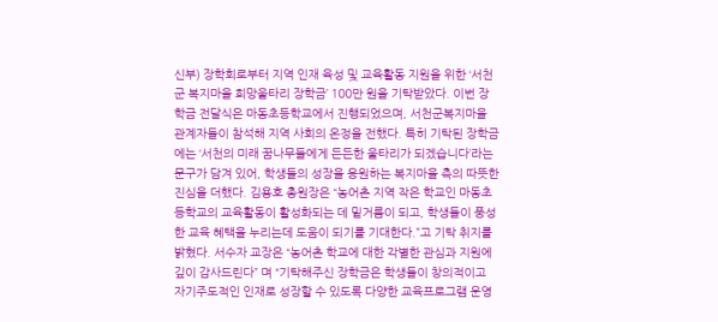신부) 장학회로부터 지역 인재 육성 및 교육활동 지원을 위한 ‘서천군 복지마을 희망울타리 장학금’ 100만 원을 기탁받았다. 이번 장학금 전달식은 마동초등학교에서 진행되었으며, 서천군복지마을 관계자들이 참석해 지역 사회의 온정을 전했다. 특히 기탁된 장학금에는 ‘서천의 미래 꿈나무들에게 든든한 울타리가 되겠습니다’라는 문구가 담겨 있어, 학생들의 성장을 응원하는 복지마을 측의 따뜻한 진심을 더했다. 김용호 총원장은 “농어촌 지역 작은 학교인 마동초등학교의 교육활동이 활성화되는 데 밑거름이 되고, 학생들이 풍성한 교육 혜택을 누리는데 도움이 되기를 기대한다.”고 기탁 취지를 밝혔다. 서수자 교장은 “농어촌 학교에 대한 각별한 관심과 지원에 깊이 감사드린다” 며 “기탁해주신 장학금은 학생들이 창의적이고 자기주도적인 인재로 성장할 수 있도록 다양한 교육프로그램 운영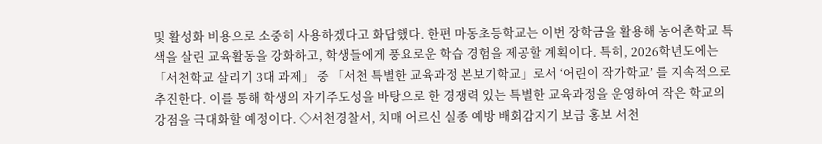및 활성화 비용으로 소중히 사용하겠다고 화답했다. 한편 마동초등학교는 이번 장학금을 활용해 농어촌학교 특색을 살린 교육활동을 강화하고, 학생들에게 풍요로운 학습 경험을 제공할 계획이다. 특히, 2026학년도에는 「서천학교 살리기 3대 과제」 중 「서천 특별한 교육과정 본보기학교」로서 ‘어린이 작가학교’ 를 지속적으로 추진한다. 이를 통해 학생의 자기주도성을 바탕으로 한 경쟁력 있는 특별한 교육과정을 운영하여 작은 학교의 강점을 극대화할 예정이다. ◇서천경찰서, 치매 어르신 실종 예방 배회감지기 보급 홍보 서천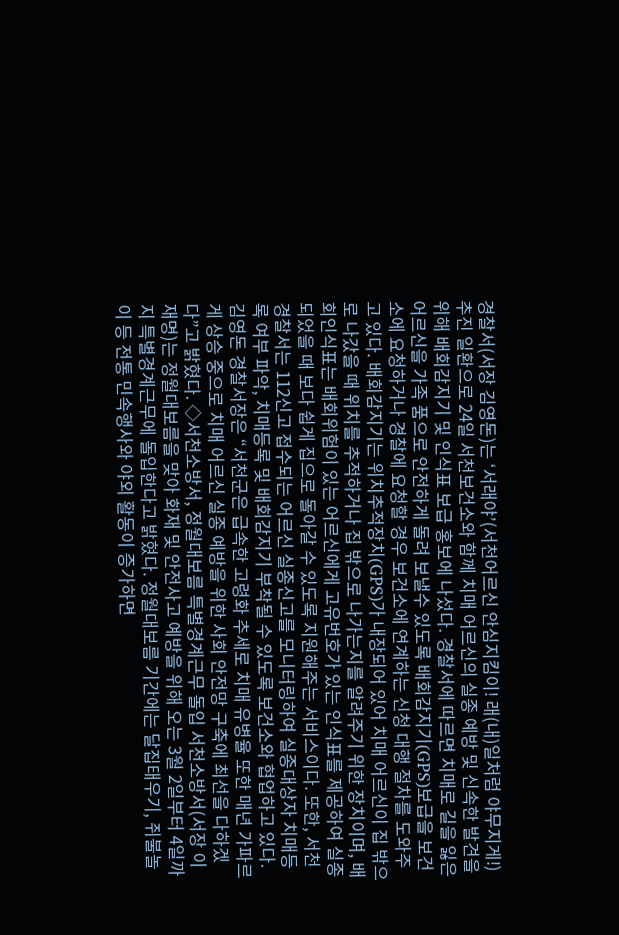경찰서(서장 김영돈)는 ‘서래야’(서천어르신 안심지킴이! 래(내)일처럼 야무지게!) 추진 일환으로 24일 서천보건소와 함께 치매 어르신의 실종 예방 및 신속한 발견을 위해 배회감지기 및 인식표 보급 홍보에 나섰다. 경찰서에 따르면 치매로 길을 잃은 어르신을 가족 품으로 안전하게 돌려 보낼수 있도록 배회감지기(GPS)보급을 보건소에 요청하거나 경찰에 요청할 경우 보건소에 연계하는 신청 대행 절차를 도와주고 있다. 배회감지기는 위치추적장치(GPS)가 내장되어 있어 치매 어르신이 집 밖으로 나갔을 때 위치를 추적하거나 집 밖으로 나가는지를 알려주기 위한 장치이며, 배회인식표는 배회위험이 있는 어르신에게 고유번호가 있는 인식표를 제공하여 실종 되었을 때 보다 쉽게 집으로 돌아갈 수 있도록 지원해주는 서비스이다. 또한, 서천경찰서는 112신고 접수되는 어르신 실종신고를 모니터링하여 실종대상자 치매등록 여부 파악, 치매등록 및 배회감지기 부착될 수 있도록 보건소와 협업하고 있다. 김영돈 경찰서장은 “서천군은 급속한 고령화 추세로 치매 유병율 또한 매년 가파르게 상승 중으로 치매 어르신 실종 예방을 위한 사회 안전망 구축에 최선을 다하겠다”고 밝혔다. ◇서천소방서, 정월대보름 특별경계근무 돌입 서천소방서(서장 이재명)는 정월대보름을 맞아 화재 및 안전사고 예방을 위해 오는 3월 2일부터 4일까지 특별경계근무에 돌입한다고 밝혔다. 정월대보름 기간에는 달집태우기, 쥐불놀이 등 전통 민속행사와 야외 활동이 증가하면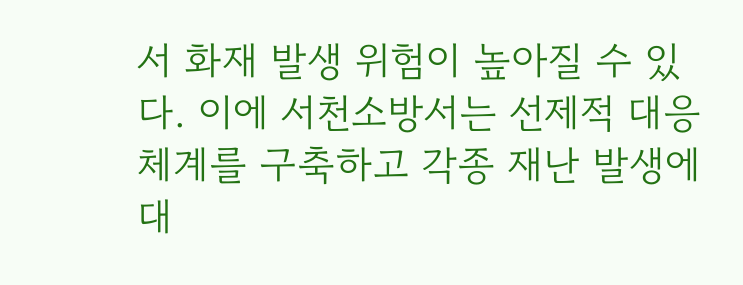서 화재 발생 위험이 높아질 수 있다. 이에 서천소방서는 선제적 대응체계를 구축하고 각종 재난 발생에 대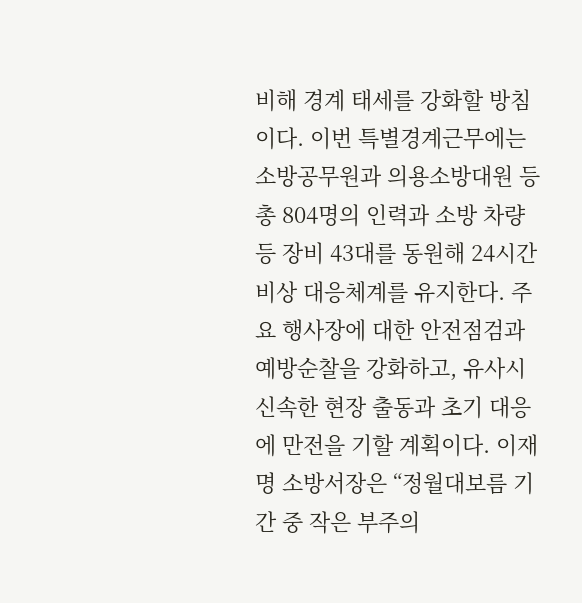비해 경계 태세를 강화할 방침이다. 이번 특별경계근무에는 소방공무원과 의용소방대원 등 총 804명의 인력과 소방 차량 등 장비 43대를 동원해 24시간 비상 대응체계를 유지한다. 주요 행사장에 대한 안전점검과 예방순찰을 강화하고, 유사시 신속한 현장 출동과 초기 대응에 만전을 기할 계획이다. 이재명 소방서장은 “정월대보름 기간 중 작은 부주의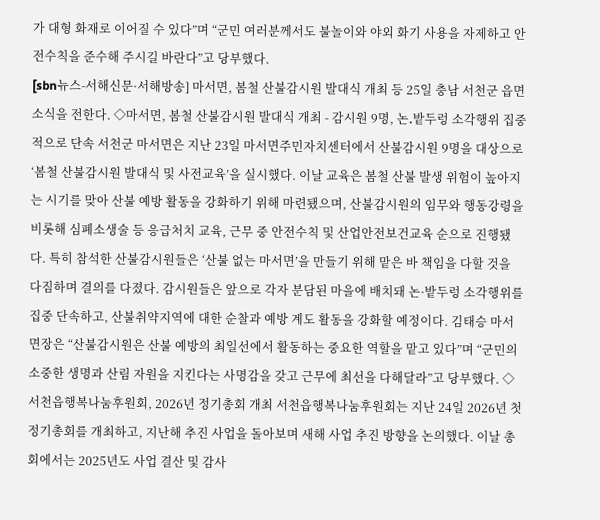가 대형 화재로 이어질 수 있다”며 “군민 여러분께서도 불놀이와 야외 화기 사용을 자제하고 안전수칙을 준수해 주시길 바란다”고 당부했다.
[sbn뉴스-서해신문·서해방송] 마서면, 봄철 산불감시원 발대식 개최 등 25일 충남 서천군 읍면소식을 전한다. ◇마서면, 봄철 산불감시원 발대식 개최 - 감시원 9명, 논․밭두렁 소각행위 집중적으로 단속 서천군 마서면은 지난 23일 마서면주민자치센터에서 산불감시원 9명을 대상으로 ‘봄철 산불감시원 발대식 및 사전교육’을 실시했다. 이날 교육은 봄철 산불 발생 위험이 높아지는 시기를 맞아 산불 예방 활동을 강화하기 위해 마련됐으며, 산불감시원의 임무와 행동강령을 비롯해 심폐소생술 등 응급처치 교육, 근무 중 안전수칙 및 산업안전보건교육 순으로 진행됐다. 특히 참석한 산불감시원들은 ‘산불 없는 마서면’을 만들기 위해 맡은 바 책임을 다할 것을 다짐하며 결의를 다졌다. 감시원들은 앞으로 각자 분담된 마을에 배치돼 논·밭두렁 소각행위를 집중 단속하고, 산불취약지역에 대한 순찰과 예방 계도 활동을 강화할 예정이다. 김태승 마서면장은 “산불감시원은 산불 예방의 최일선에서 활동하는 중요한 역할을 맡고 있다”며 “군민의 소중한 생명과 산림 자원을 지킨다는 사명감을 갖고 근무에 최선을 다해달라”고 당부했다. ◇서천읍행복나눔후원회, 2026년 정기총회 개최 서천읍행복나눔후원회는 지난 24일 2026년 첫 정기총회를 개최하고, 지난해 추진 사업을 돌아보며 새해 사업 추진 방향을 논의했다. 이날 총회에서는 2025년도 사업 결산 및 감사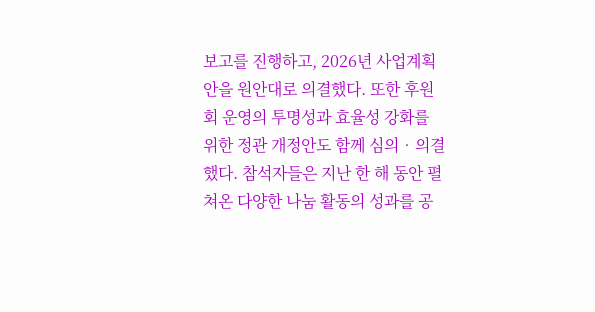보고를 진행하고, 2026년 사업계획안을 원안대로 의결했다. 또한 후원회 운영의 투명성과 효율성 강화를 위한 정관 개정안도 함께 심의‧의결했다. 참석자들은 지난 한 해 동안 펼쳐온 다양한 나눔 활동의 성과를 공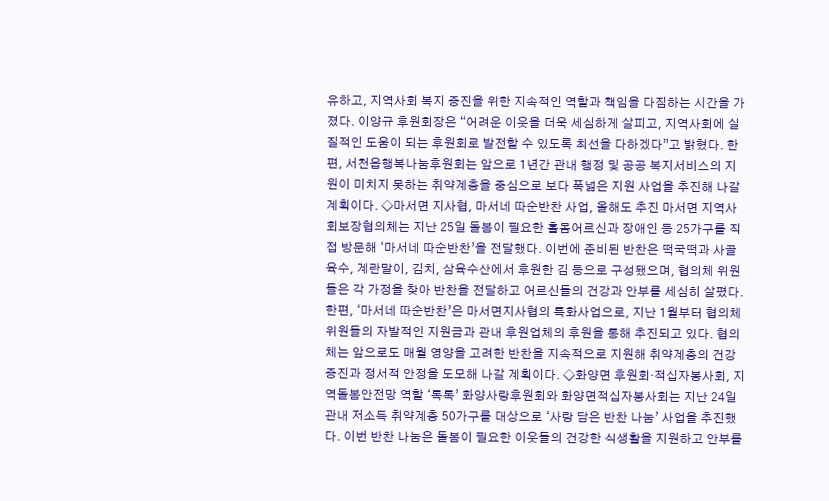유하고, 지역사회 복지 증진을 위한 지속적인 역할과 책임을 다짐하는 시간을 가졌다. 이양규 후원회장은 “어려운 이웃을 더욱 세심하게 살피고, 지역사회에 실질적인 도움이 되는 후원회로 발전할 수 있도록 최선을 다하겠다”고 밝혔다. 한편, 서천읍행복나눔후원회는 앞으로 1년간 관내 행정 및 공공 복지서비스의 지원이 미치지 못하는 취약계층을 중심으로 보다 폭넓은 지원 사업을 추진해 나갈 계획이다. ◇마서면 지사협, 마서네 따순반찬 사업, 올해도 추진 마서면 지역사회보장협의체는 지난 25일 돌봄이 필요한 홀몸어르신과 장애인 등 25가구를 직접 방문해 ‘마서네 따순반찬’을 전달했다. 이번에 준비된 반찬은 떡국떡과 사골육수, 계란말이, 김치, 삼육수산에서 후원한 김 등으로 구성됐으며, 협의체 위원들은 각 가정을 찾아 반찬을 전달하고 어르신들의 건강과 안부를 세심히 살폈다. 한편, ‘마서네 따순반찬’은 마서면지사협의 특화사업으로, 지난 1월부터 협의체 위원들의 자발적인 지원금과 관내 후원업체의 후원을 통해 추진되고 있다. 협의체는 앞으로도 매월 영양을 고려한 반찬을 지속적으로 지원해 취약계층의 건강 증진과 정서적 안정을 도모해 나갈 계획이다. ◇화양면 후원회·적십자봉사회, 지역돌봄안전망 역할 ‘톡톡’ 화양사랑후원회와 화양면적십자봉사회는 지난 24일 관내 저소득 취약계층 50가구를 대상으로 ‘사랑 담은 반찬 나눔’ 사업을 추진했다. 이번 반찬 나눔은 돌봄이 필요한 이웃들의 건강한 식생활을 지원하고 안부를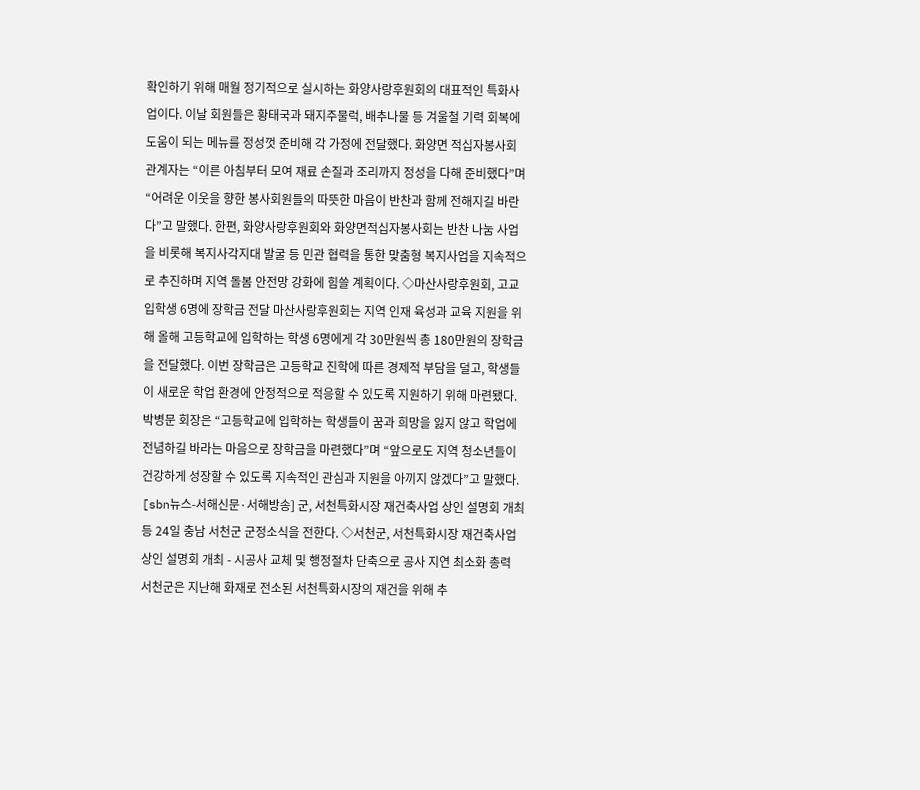확인하기 위해 매월 정기적으로 실시하는 화양사랑후원회의 대표적인 특화사업이다. 이날 회원들은 황태국과 돼지주물럭, 배추나물 등 겨울철 기력 회복에 도움이 되는 메뉴를 정성껏 준비해 각 가정에 전달했다. 화양면 적십자봉사회 관계자는 “이른 아침부터 모여 재료 손질과 조리까지 정성을 다해 준비했다”며 “어려운 이웃을 향한 봉사회원들의 따뜻한 마음이 반찬과 함께 전해지길 바란다”고 말했다. 한편, 화양사랑후원회와 화양면적십자봉사회는 반찬 나눔 사업을 비롯해 복지사각지대 발굴 등 민관 협력을 통한 맞춤형 복지사업을 지속적으로 추진하며 지역 돌봄 안전망 강화에 힘쓸 계획이다. ◇마산사랑후원회, 고교 입학생 6명에 장학금 전달 마산사랑후원회는 지역 인재 육성과 교육 지원을 위해 올해 고등학교에 입학하는 학생 6명에게 각 30만원씩 총 180만원의 장학금을 전달했다. 이번 장학금은 고등학교 진학에 따른 경제적 부담을 덜고, 학생들이 새로운 학업 환경에 안정적으로 적응할 수 있도록 지원하기 위해 마련됐다. 박병문 회장은 “고등학교에 입학하는 학생들이 꿈과 희망을 잃지 않고 학업에 전념하길 바라는 마음으로 장학금을 마련했다”며 “앞으로도 지역 청소년들이 건강하게 성장할 수 있도록 지속적인 관심과 지원을 아끼지 않겠다”고 말했다.
[sbn뉴스-서해신문·서해방송] 군, 서천특화시장 재건축사업 상인 설명회 개최 등 24일 충남 서천군 군정소식을 전한다. ◇서천군, 서천특화시장 재건축사업 상인 설명회 개최 - 시공사 교체 및 행정절차 단축으로 공사 지연 최소화 총력 서천군은 지난해 화재로 전소된 서천특화시장의 재건을 위해 추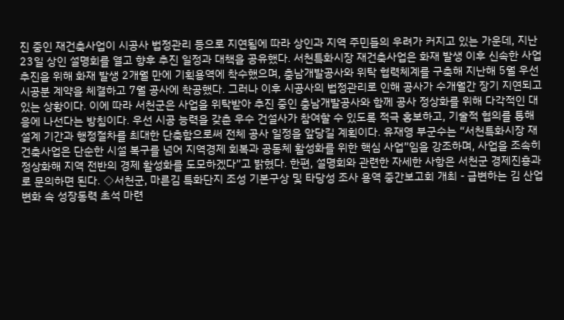진 중인 재건축사업이 시공사 법정관리 등으로 지연됨에 따라 상인과 지역 주민들의 우려가 커지고 있는 가운데, 지난 23일 상인 설명회를 열고 향후 추진 일정과 대책을 공유했다. 서천특화시장 재건축사업은 화재 발생 이후 신속한 사업 추진을 위해 화재 발생 2개월 만에 기획용역에 착수했으며, 충남개발공사와 위탁 협력체계를 구축해 지난해 5월 우선 시공분 계약을 체결하고 7월 공사에 착공했다. 그러나 이후 시공사의 법정관리로 인해 공사가 수개월간 장기 지연되고 있는 상황이다. 이에 따라 서천군은 사업을 위탁받아 추진 중인 충남개발공사와 함께 공사 정상화를 위해 다각적인 대응에 나선다는 방침이다. 우선 시공 능력을 갖춘 우수 건설사가 참여할 수 있도록 적극 홍보하고, 기술적 협의를 통해 설계 기간과 행정절차를 최대한 단축함으로써 전체 공사 일정을 앞당길 계획이다. 유재영 부군수는 “서천특화시장 재건축사업은 단순한 시설 복구를 넘어 지역경제 회복과 공동체 활성화를 위한 핵심 사업”임을 강조하며, 사업을 조속히 정상화해 지역 전반의 경제 활성화를 도모하겠다”고 밝혔다. 한편, 설명회와 관련한 자세한 사항은 서천군 경제진흥과로 문의하면 된다. ◇서천군, 마른김 특화단지 조성 기본구상 및 타당성 조사 용역 중간보고회 개최 - 급변하는 김 산업 변화 속 성장동력 초석 마련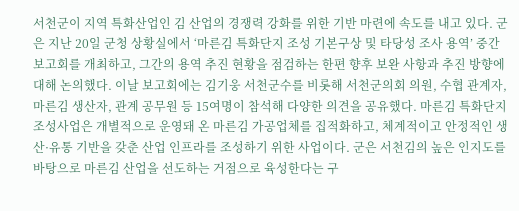서천군이 지역 특화산업인 김 산업의 경쟁력 강화를 위한 기반 마련에 속도를 내고 있다. 군은 지난 20일 군청 상황실에서 ‘마른김 특화단지 조성 기본구상 및 타당성 조사 용역’ 중간보고회를 개최하고, 그간의 용역 추진 현황을 점검하는 한편 향후 보완 사항과 추진 방향에 대해 논의했다. 이날 보고회에는 김기웅 서천군수를 비롯해 서천군의회 의원, 수협 관계자, 마른김 생산자, 관계 공무원 등 15여명이 참석해 다양한 의견을 공유했다. 마른김 특화단지 조성사업은 개별적으로 운영돼 온 마른김 가공업체를 집적화하고, 체계적이고 안정적인 생산·유통 기반을 갖춘 산업 인프라를 조성하기 위한 사업이다. 군은 서천김의 높은 인지도를 바탕으로 마른김 산업을 선도하는 거점으로 육성한다는 구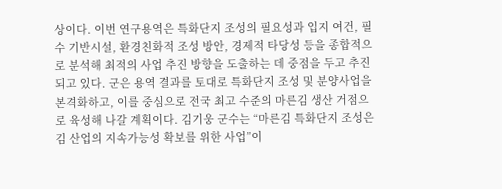상이다. 이번 연구용역은 특화단지 조성의 필요성과 입지 여건, 필수 기반시설, 환경친화적 조성 방안, 경제적 타당성 등을 종합적으로 분석해 최적의 사업 추진 방향을 도출하는 데 중점을 두고 추진되고 있다. 군은 용역 결과를 토대로 특화단지 조성 및 분양사업을 본격화하고, 이를 중심으로 전국 최고 수준의 마른김 생산 거점으로 육성해 나갈 계획이다. 김기웅 군수는 “마른김 특화단지 조성은 김 산업의 지속가능성 확보를 위한 사업”이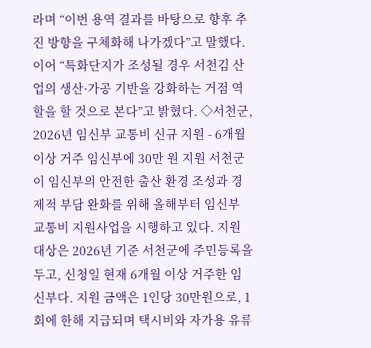라며 “이번 용역 결과를 바탕으로 향후 추진 방향을 구체화해 나가겠다”고 말했다. 이어 “특화단지가 조성될 경우 서천김 산업의 생산·가공 기반을 강화하는 거점 역할을 할 것으로 본다”고 밝혔다. ◇서천군, 2026년 임신부 교통비 신규 지원 - 6개월 이상 거주 임신부에 30만 원 지원 서천군이 임신부의 안전한 출산 환경 조성과 경제적 부담 완화를 위해 올해부터 임신부 교통비 지원사업을 시행하고 있다. 지원 대상은 2026년 기준 서천군에 주민등록을 두고, 신청일 현재 6개월 이상 거주한 임신부다. 지원 금액은 1인당 30만원으로, 1회에 한해 지급되며 택시비와 자가용 유류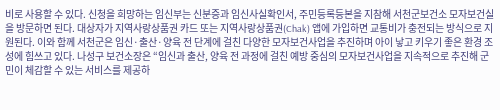비로 사용할 수 있다. 신청을 희망하는 임신부는 신분증과 임신사실확인서, 주민등록등본을 지참해 서천군보건소 모자보건실을 방문하면 된다. 대상자가 지역사랑상품권 카드 또는 지역사랑상품권(Chak) 앱에 가입하면 교통비가 충전되는 방식으로 지원된다. 이와 함께 서천군은 임신·출산·양육 전 단계에 걸친 다양한 모자보건사업을 추진하며 아이 낳고 키우기 좋은 환경 조성에 힘쓰고 있다. 나성구 보건소장은 “임신과 출산, 양육 전 과정에 걸친 예방 중심의 모자보건사업을 지속적으로 추진해 군민이 체감할 수 있는 서비스를 제공하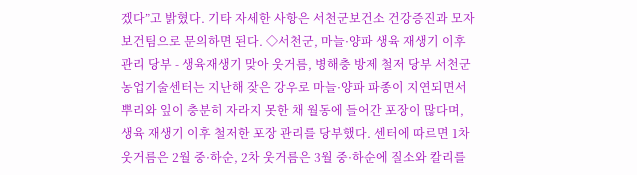겠다”고 밝혔다. 기타 자세한 사항은 서천군보건소 건강증진과 모자보건팀으로 문의하면 된다. ◇서천군, 마늘·양파 생육 재생기 이후 관리 당부 - 생육재생기 맞아 웃거름, 병해충 방제 철저 당부 서천군 농업기술센터는 지난해 잦은 강우로 마늘·양파 파종이 지연되면서 뿌리와 잎이 충분히 자라지 못한 채 월동에 들어간 포장이 많다며, 생육 재생기 이후 철저한 포장 관리를 당부했다. 센터에 따르면 1차 웃거름은 2월 중·하순, 2차 웃거름은 3월 중·하순에 질소와 칼리를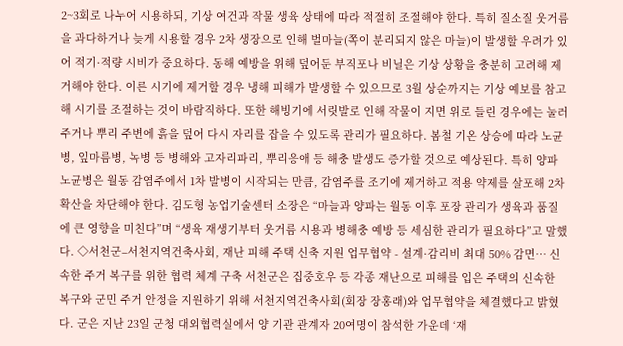2~3회로 나누어 시용하되, 기상 여건과 작물 생육 상태에 따라 적절히 조절해야 한다. 특히 질소질 웃거름을 과다하거나 늦게 시용할 경우 2차 생장으로 인해 벌마늘(쪽이 분리되지 않은 마늘)이 발생할 우려가 있어 적기·적량 시비가 중요하다. 동해 예방을 위해 덮어둔 부직포나 비닐은 기상 상황을 충분히 고려해 제거해야 한다. 이른 시기에 제거할 경우 냉해 피해가 발생할 수 있으므로 3월 상순까지는 기상 예보를 참고해 시기를 조절하는 것이 바람직하다. 또한 해빙기에 서릿발로 인해 작물이 지면 위로 들린 경우에는 눌러주거나 뿌리 주변에 흙을 덮어 다시 자리를 잡을 수 있도록 관리가 필요하다. 봄철 기온 상승에 따라 노균병, 잎마름병, 녹병 등 병해와 고자리파리, 뿌리응애 등 해충 발생도 증가할 것으로 예상된다. 특히 양파 노균병은 월동 감염주에서 1차 발병이 시작되는 만큼, 감염주를 조기에 제거하고 적용 약제를 살포해 2차 확산을 차단해야 한다. 김도형 농업기술센터 소장은 “마늘과 양파는 월동 이후 포장 관리가 생육과 품질에 큰 영향을 미친다”며 “생육 재생기부터 웃거름 시용과 병해충 예방 등 세심한 관리가 필요하다”고 말했다. ◇서천군–서천지역건축사회, 재난 피해 주택 신축 지원 업무협약 - 설계·감리비 최대 50% 감면… 신속한 주거 복구를 위한 협력 체계 구축 서천군은 집중호우 등 각종 재난으로 피해를 입은 주택의 신속한 복구와 군민 주거 안정을 지원하기 위해 서천지역건축사회(회장 장홍래)와 업무협약을 체결했다고 밝혔다. 군은 지난 23일 군청 대외협력실에서 양 기관 관계자 20여명이 참석한 가운데 ‘재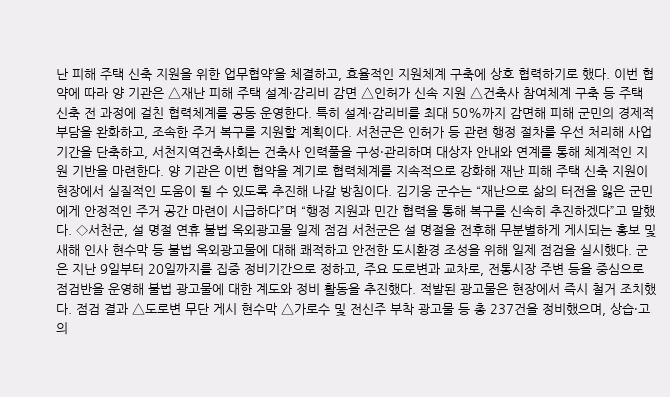난 피해 주택 신축 지원을 위한 업무협약’을 체결하고, 효율적인 지원체계 구축에 상호 협력하기로 했다. 이번 협약에 따라 양 기관은 △재난 피해 주택 설계·감리비 감면 △인허가 신속 지원 △건축사 참여체계 구축 등 주택 신축 전 과정에 걸친 협력체계를 공동 운영한다. 특히 설계·감리비를 최대 50%까지 감면해 피해 군민의 경제적 부담을 완화하고, 조속한 주거 복구를 지원할 계획이다. 서천군은 인허가 등 관련 행정 절차를 우선 처리해 사업 기간을 단축하고, 서천지역건축사회는 건축사 인력풀을 구성·관리하며 대상자 안내와 연계를 통해 체계적인 지원 기반을 마련한다. 양 기관은 이번 협약을 계기로 협력체계를 지속적으로 강화해 재난 피해 주택 신축 지원이 현장에서 실질적인 도움이 될 수 있도록 추진해 나갈 방침이다. 김기웅 군수는 “재난으로 삶의 터전을 잃은 군민에게 안정적인 주거 공간 마련이 시급하다”며 “행정 지원과 민간 협력을 통해 복구를 신속히 추진하겠다”고 말했다. ◇서천군, 설 명절 연휴 불법 옥외광고물 일제 점검 서천군은 설 명절을 전후해 무분별하게 게시되는 홍보 및 새해 인사 현수막 등 불법 옥외광고물에 대해 쾌적하고 안전한 도시환경 조성을 위해 일제 점검을 실시했다. 군은 지난 9일부터 20일까지를 집중 정비기간으로 정하고, 주요 도로변과 교차로, 전통시장 주변 등을 중심으로 점검반을 운영해 불법 광고물에 대한 계도와 정비 활동을 추진했다. 적발된 광고물은 현장에서 즉시 철거 조치했다. 점검 결과 △도로변 무단 게시 현수막 △가로수 및 전신주 부착 광고물 등 총 237건을 정비했으며, 상습·고의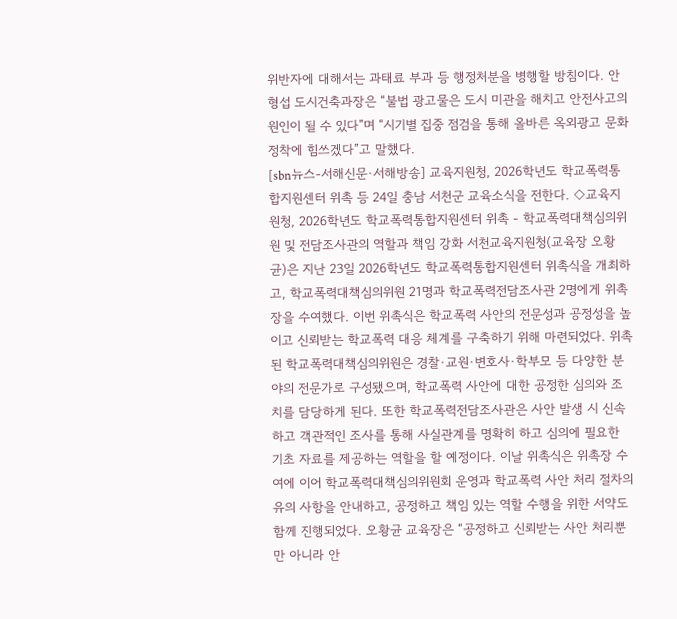위반자에 대해서는 과태료 부과 등 행정처분을 병행할 방침이다. 안형섭 도시건축과장은 “불법 광고물은 도시 미관을 해치고 안전사고의 원인이 될 수 있다”며 “시기별 집중 점검을 통해 올바른 옥외광고 문화 정착에 힘쓰겠다”고 말했다.
[sbn뉴스-서해신문·서해방송] 교육지원청, 2026학년도 학교폭력통합지원센터 위촉 등 24일 충남 서천군 교육소식을 전한다. ◇교육지원청, 2026학년도 학교폭력통합지원센터 위촉 - 학교폭력대책심의위원 및 전담조사관의 역할과 책임 강화 서천교육지원청(교육장 오황균)은 지난 23일 2026학년도 학교폭력통합지원센터 위촉식을 개최하고, 학교폭력대책심의위원 21명과 학교폭력전담조사관 2명에게 위촉장을 수여했다. 이번 위촉식은 학교폭력 사안의 전문성과 공정성을 높이고 신뢰받는 학교폭력 대응 체계를 구축하기 위해 마련되었다. 위촉된 학교폭력대책심의위원은 경찰·교원·변호사·학부모 등 다양한 분야의 전문가로 구성됐으며, 학교폭력 사안에 대한 공정한 심의와 조치를 담당하게 된다. 또한 학교폭력전담조사관은 사안 발생 시 신속하고 객관적인 조사를 통해 사실관계를 명확히 하고 심의에 필요한 기초 자료를 제공하는 역할을 할 예정이다. 이날 위촉식은 위촉장 수여에 이어 학교폭력대책심의위원회 운영과 학교폭력 사안 처리 절차의 유의 사항을 안내하고, 공정하고 책임 있는 역할 수행을 위한 서약도 함께 진행되었다. 오황균 교육장은 “공정하고 신뢰받는 사안 처리뿐만 아니라 안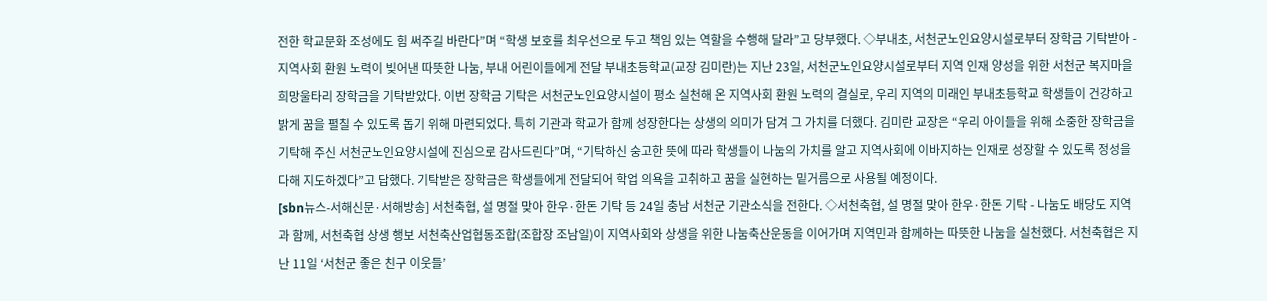전한 학교문화 조성에도 힘 써주길 바란다”며 “학생 보호를 최우선으로 두고 책임 있는 역할을 수행해 달라”고 당부했다. ◇부내초, 서천군노인요양시설로부터 장학금 기탁받아 - 지역사회 환원 노력이 빚어낸 따뜻한 나눔, 부내 어린이들에게 전달 부내초등학교(교장 김미란)는 지난 23일, 서천군노인요양시설로부터 지역 인재 양성을 위한 서천군 복지마을 희망울타리 장학금을 기탁받았다. 이번 장학금 기탁은 서천군노인요양시설이 평소 실천해 온 지역사회 환원 노력의 결실로, 우리 지역의 미래인 부내초등학교 학생들이 건강하고 밝게 꿈을 펼칠 수 있도록 돕기 위해 마련되었다. 특히 기관과 학교가 함께 성장한다는 상생의 의미가 담겨 그 가치를 더했다. 김미란 교장은 “우리 아이들을 위해 소중한 장학금을 기탁해 주신 서천군노인요양시설에 진심으로 감사드린다”며, “기탁하신 숭고한 뜻에 따라 학생들이 나눔의 가치를 알고 지역사회에 이바지하는 인재로 성장할 수 있도록 정성을 다해 지도하겠다”고 답했다. 기탁받은 장학금은 학생들에게 전달되어 학업 의욕을 고취하고 꿈을 실현하는 밑거름으로 사용될 예정이다.
[sbn뉴스-서해신문·서해방송] 서천축협, 설 명절 맞아 한우·한돈 기탁 등 24일 충남 서천군 기관소식을 전한다. ◇서천축협, 설 명절 맞아 한우·한돈 기탁 - 나눔도 배당도 지역과 함께, 서천축협 상생 행보 서천축산업협동조합(조합장 조남일)이 지역사회와 상생을 위한 나눔축산운동을 이어가며 지역민과 함께하는 따뜻한 나눔을 실천했다. 서천축협은 지난 11일 ‘서천군 좋은 친구 이웃들’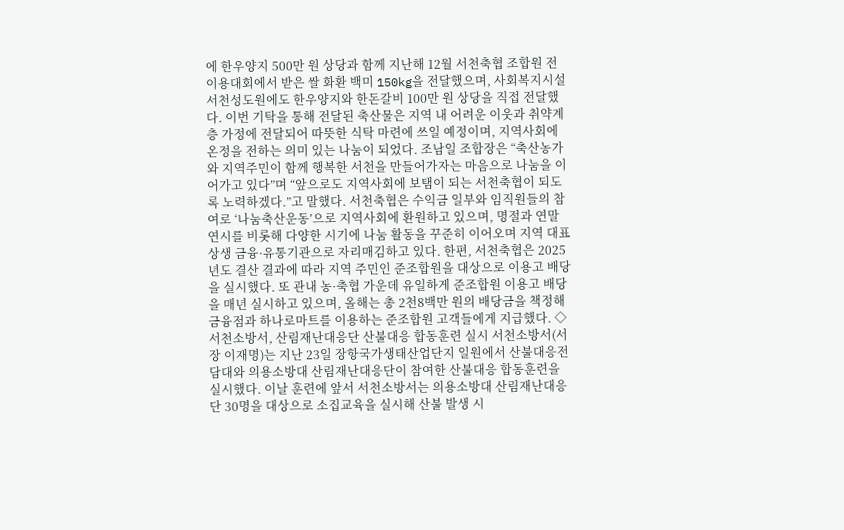에 한우양지 500만 원 상당과 함께 지난해 12월 서천축협 조합원 전이용대회에서 받은 쌀 화환 백미 150kg을 전달했으며, 사회복지시설 서천성도원에도 한우양지와 한돈갈비 100만 원 상당을 직접 전달했다. 이번 기탁을 통해 전달된 축산물은 지역 내 어려운 이웃과 취약계층 가정에 전달되어 따뜻한 식탁 마련에 쓰일 예정이며, 지역사회에 온정을 전하는 의미 있는 나눔이 되었다. 조남일 조합장은 “축산농가와 지역주민이 함께 행복한 서천을 만들어가자는 마음으로 나눔을 이어가고 있다”며 “앞으로도 지역사회에 보탬이 되는 서천축협이 되도록 노력하겠다.”고 말했다. 서천축협은 수익금 일부와 임직원들의 참여로 ‘나눔축산운동’으로 지역사회에 환원하고 있으며, 명절과 연말연시를 비롯해 다양한 시기에 나눔 활동을 꾸준히 이어오며 지역 대표 상생 금융·유통기관으로 자리매김하고 있다. 한편, 서천축협은 2025년도 결산 결과에 따라 지역 주민인 준조합원을 대상으로 이용고 배당을 실시했다. 또 관내 농·축협 가운데 유일하게 준조합원 이용고 배당을 매년 실시하고 있으며, 올해는 총 2천8백만 원의 배당금을 책정해 금융점과 하나로마트를 이용하는 준조합원 고객들에게 지급했다. ◇서천소방서, 산림재난대응단 산불대응 합동훈련 실시 서천소방서(서장 이재명)는 지난 23일 장항국가생태산업단지 일원에서 산불대응전담대와 의용소방대 산림재난대응단이 참여한 산불대응 합동훈련을 실시했다. 이날 훈련에 앞서 서천소방서는 의용소방대 산림재난대응단 30명을 대상으로 소집교육을 실시해 산불 발생 시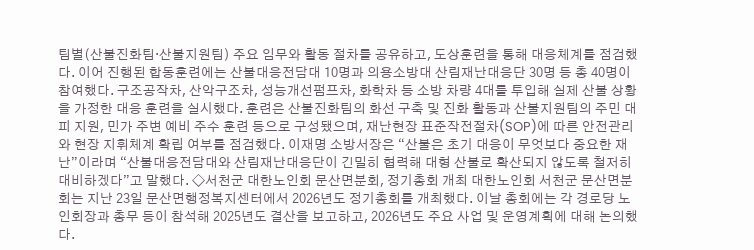팀별(산불진화팀·산불지원팀) 주요 임무와 활동 절차를 공유하고, 도상훈련을 통해 대응체계를 점검했다. 이어 진행된 합동훈련에는 산불대응전담대 10명과 의용소방대 산림재난대응단 30명 등 총 40명이 참여했다. 구조공작차, 산악구조차, 성능개선펌프차, 화학차 등 소방 차량 4대를 투입해 실제 산불 상황을 가정한 대응 훈련을 실시했다. 훈련은 산불진화팀의 화선 구축 및 진화 활동과 산불지원팀의 주민 대피 지원, 민가 주변 예비 주수 훈련 등으로 구성됐으며, 재난현장 표준작전절차(SOP)에 따른 안전관리와 현장 지휘체계 확립 여부를 점검했다. 이재명 소방서장은 “산불은 초기 대응이 무엇보다 중요한 재난”이라며 “산불대응전담대와 산림재난대응단이 긴밀히 협력해 대형 산불로 확산되지 않도록 철저히 대비하겠다”고 말했다. ◇서천군 대한노인회 문산면분회, 정기총회 개최 대한노인회 서천군 문산면분회는 지난 23일 문산면행정복지센터에서 2026년도 정기총회를 개최했다. 이날 총회에는 각 경로당 노인회장과 총무 등이 참석해 2025년도 결산을 보고하고, 2026년도 주요 사업 및 운영계획에 대해 논의했다.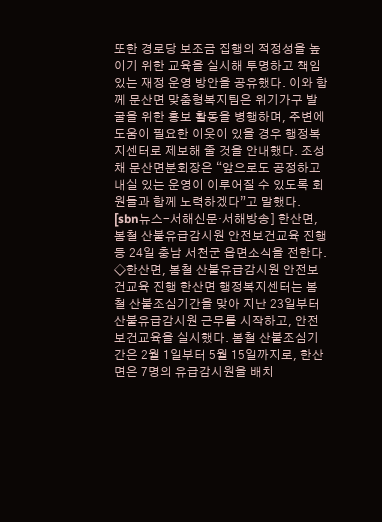또한 경로당 보조금 집행의 적정성을 높이기 위한 교육을 실시해 투명하고 책임 있는 재정 운영 방안을 공유했다. 이와 함께 문산면 맞춤형복지팀은 위기가구 발굴을 위한 홍보 활동을 병행하며, 주변에 도움이 필요한 이웃이 있을 경우 행정복지센터로 제보해 줄 것을 안내했다. 조성채 문산면분회장은 “앞으로도 공정하고 내실 있는 운영이 이루어질 수 있도록 회원들과 함께 노력하겠다”고 말했다.
[sbn뉴스-서해신문·서해방송] 한산면, 봄철 산불유급감시원 안전보건교육 진행 등 24일 충남 서천군 읍면소식을 전한다. ◇한산면, 봄철 산불유급감시원 안전보건교육 진행 한산면 행정복지센터는 봄철 산불조심기간을 맞아 지난 23일부터 산불유급감시원 근무를 시작하고, 안전보건교육을 실시했다. 봄철 산불조심기간은 2월 1일부터 5월 15일까지로, 한산면은 7명의 유급감시원을 배치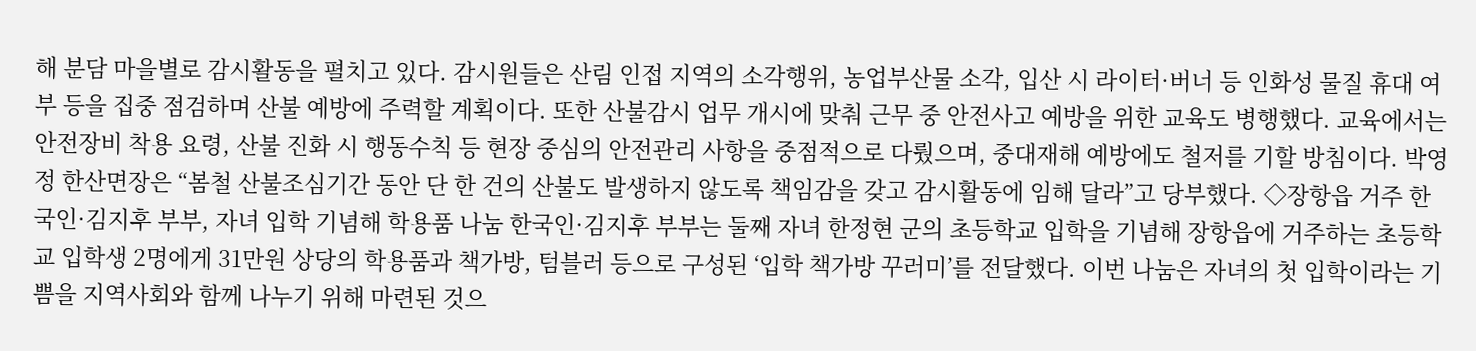해 분담 마을별로 감시활동을 펼치고 있다. 감시원들은 산림 인접 지역의 소각행위, 농업부산물 소각, 입산 시 라이터·버너 등 인화성 물질 휴대 여부 등을 집중 점검하며 산불 예방에 주력할 계획이다. 또한 산불감시 업무 개시에 맞춰 근무 중 안전사고 예방을 위한 교육도 병행했다. 교육에서는 안전장비 착용 요령, 산불 진화 시 행동수칙 등 현장 중심의 안전관리 사항을 중점적으로 다뤘으며, 중대재해 예방에도 철저를 기할 방침이다. 박영정 한산면장은 “봄철 산불조심기간 동안 단 한 건의 산불도 발생하지 않도록 책임감을 갖고 감시활동에 임해 달라”고 당부했다. ◇장항읍 거주 한국인·김지후 부부, 자녀 입학 기념해 학용품 나눔 한국인·김지후 부부는 둘째 자녀 한정현 군의 초등학교 입학을 기념해 장항읍에 거주하는 초등학교 입학생 2명에게 31만원 상당의 학용품과 책가방, 텀블러 등으로 구성된 ‘입학 책가방 꾸러미’를 전달했다. 이번 나눔은 자녀의 첫 입학이라는 기쁨을 지역사회와 함께 나누기 위해 마련된 것으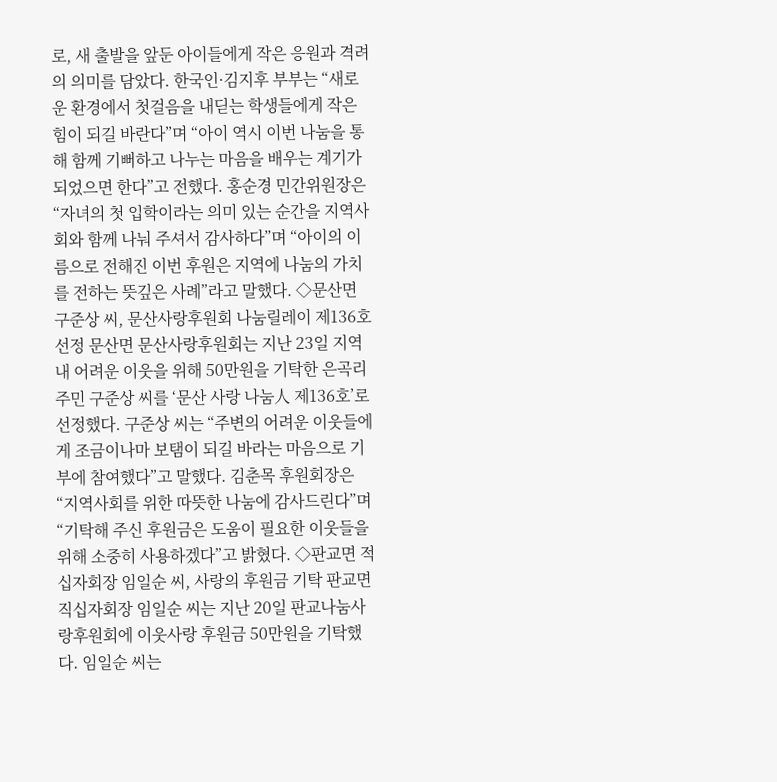로, 새 출발을 앞둔 아이들에게 작은 응원과 격려의 의미를 담았다. 한국인·김지후 부부는 “새로운 환경에서 첫걸음을 내딛는 학생들에게 작은 힘이 되길 바란다”며 “아이 역시 이번 나눔을 통해 함께 기뻐하고 나누는 마음을 배우는 계기가 되었으면 한다”고 전했다. 홍순경 민간위원장은 “자녀의 첫 입학이라는 의미 있는 순간을 지역사회와 함께 나눠 주셔서 감사하다”며 “아이의 이름으로 전해진 이번 후원은 지역에 나눔의 가치를 전하는 뜻깊은 사례”라고 말했다. ◇문산면 구준상 씨, 문산사랑후원회 나눔릴레이 제136호 선정 문산면 문산사랑후원회는 지난 23일 지역 내 어려운 이웃을 위해 50만원을 기탁한 은곡리 주민 구준상 씨를 ‘문산 사랑 나눔人 제136호’로 선정했다. 구준상 씨는 “주변의 어려운 이웃들에게 조금이나마 보탬이 되길 바라는 마음으로 기부에 참여했다”고 말했다. 김춘목 후원회장은 “지역사회를 위한 따뜻한 나눔에 감사드린다”며 “기탁해 주신 후원금은 도움이 필요한 이웃들을 위해 소중히 사용하겠다”고 밝혔다. ◇판교면 적십자회장 임일순 씨, 사랑의 후원금 기탁 판교면직십자회장 임일순 씨는 지난 20일 판교나눔사랑후원회에 이웃사랑 후원금 50만원을 기탁했다. 임일순 씨는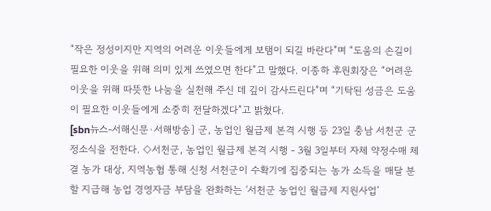“작은 정성이지만 지역의 어려운 이웃들에게 보탬이 되길 바란다”며 “도움의 손길이 필요한 이웃을 위해 의미 있게 쓰였으면 한다”고 말했다. 이종하 후원회장은 “어려운 이웃을 위해 따뜻한 나눔을 실천해 주신 데 깊이 감사드린다”며 “기탁된 성금은 도움이 필요한 이웃들에게 소중히 전달하겠다”고 밝혔다.
[sbn뉴스-서해신문·서해방송] 군, 농업인 월급제 본격 시행 등 23일 충남 서천군 군정소식을 전한다. ◇서천군, 농업인 월급제 본격 시행 - 3월 3일부터 자체 약정수매 체결 농가 대상, 지역농협 통해 신청 서천군이 수확기에 집중되는 농가 소득을 매달 분할 지급해 농업 경영자금 부담을 완화하는 ‘서천군 농업인 월급제 지원사업’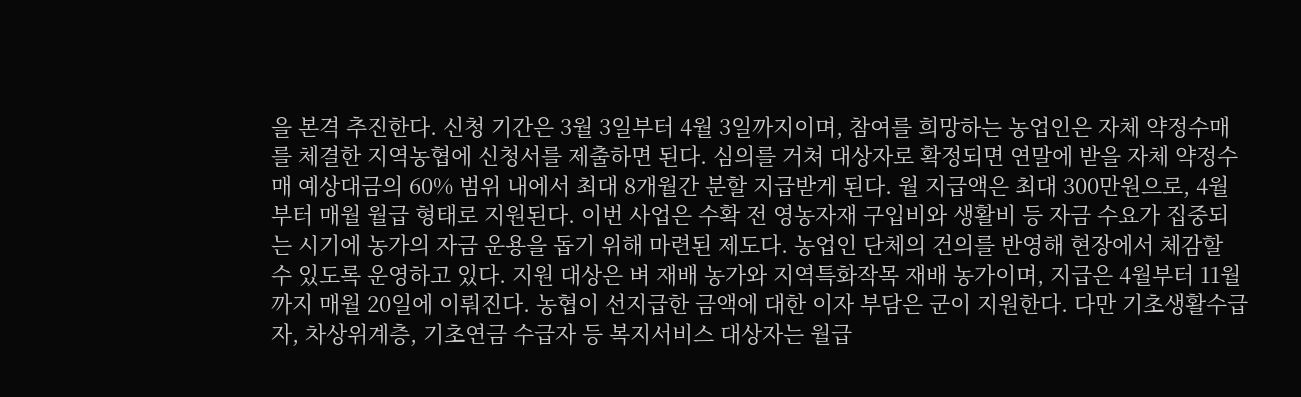을 본격 추진한다. 신청 기간은 3월 3일부터 4월 3일까지이며, 참여를 희망하는 농업인은 자체 약정수매를 체결한 지역농협에 신청서를 제출하면 된다. 심의를 거쳐 대상자로 확정되면 연말에 받을 자체 약정수매 예상대금의 60% 범위 내에서 최대 8개월간 분할 지급받게 된다. 월 지급액은 최대 300만원으로, 4월부터 매월 월급 형태로 지원된다. 이번 사업은 수확 전 영농자재 구입비와 생활비 등 자금 수요가 집중되는 시기에 농가의 자금 운용을 돕기 위해 마련된 제도다. 농업인 단체의 건의를 반영해 현장에서 체감할 수 있도록 운영하고 있다. 지원 대상은 벼 재배 농가와 지역특화작목 재배 농가이며, 지급은 4월부터 11월까지 매월 20일에 이뤄진다. 농협이 선지급한 금액에 대한 이자 부담은 군이 지원한다. 다만 기초생활수급자, 차상위계층, 기초연금 수급자 등 복지서비스 대상자는 월급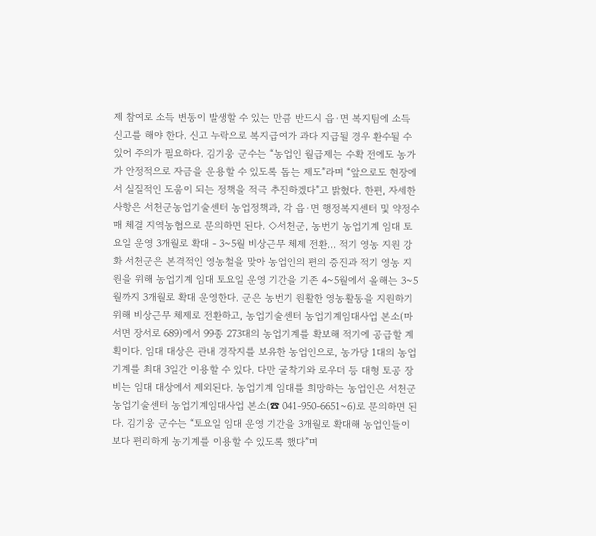제 참여로 소득 변동이 발생할 수 있는 만큼 반드시 읍·면 복지팀에 소득 신고를 해야 한다. 신고 누락으로 복지급여가 과다 지급될 경우 환수될 수 있어 주의가 필요하다. 김기웅 군수는 “농업인 월급제는 수확 전에도 농가가 안정적으로 자금을 운용할 수 있도록 돕는 제도”라며 “앞으로도 현장에서 실질적인 도움이 되는 정책을 적극 추진하겠다”고 밝혔다. 한편, 자세한 사항은 서천군농업기술센터 농업정책과, 각 읍·면 행정복지센터 및 약정수매 체결 지역농협으로 문의하면 된다. ◇서천군, 농번기 농업기계 임대 토요일 운영 3개월로 확대 - 3~5월 비상근무 체제 전환… 적기 영농 지원 강화 서천군은 본격적인 영농철을 맞아 농업인의 편의 증진과 적기 영농 지원을 위해 농업기계 임대 토요일 운영 기간을 기존 4~5월에서 올해는 3~5월까지 3개월로 확대 운영한다. 군은 농번기 원활한 영농활동을 지원하기 위해 비상근무 체제로 전환하고, 농업기술센터 농업기계임대사업 본소(마서면 장서로 689)에서 99종 273대의 농업기계를 확보해 적기에 공급할 계획이다. 임대 대상은 관내 경작지를 보유한 농업인으로, 농가당 1대의 농업기계를 최대 3일간 이용할 수 있다. 다만 굴착기와 로우더 등 대형 토공 장비는 임대 대상에서 제외된다. 농업기계 임대를 희망하는 농업인은 서천군농업기술센터 농업기계임대사업 본소(☎ 041-950-6651~6)로 문의하면 된다. 김기웅 군수는 “토요일 임대 운영 기간을 3개월로 확대해 농업인들이 보다 편리하게 농기계를 이용할 수 있도록 했다”며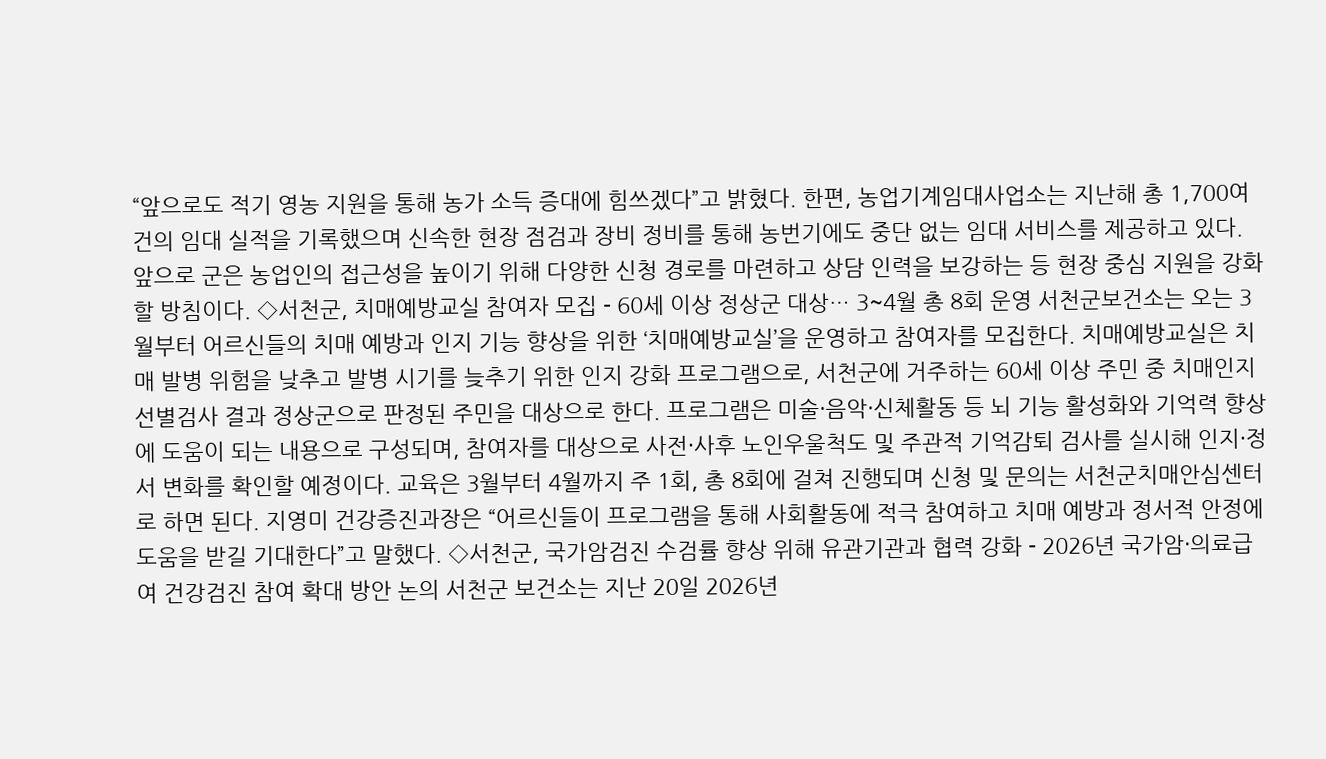“앞으로도 적기 영농 지원을 통해 농가 소득 증대에 힘쓰겠다”고 밝혔다. 한편, 농업기계임대사업소는 지난해 총 1,700여 건의 임대 실적을 기록했으며 신속한 현장 점검과 장비 정비를 통해 농번기에도 중단 없는 임대 서비스를 제공하고 있다. 앞으로 군은 농업인의 접근성을 높이기 위해 다양한 신청 경로를 마련하고 상담 인력을 보강하는 등 현장 중심 지원을 강화할 방침이다. ◇서천군, 치매예방교실 참여자 모집 - 60세 이상 정상군 대상… 3~4월 총 8회 운영 서천군보건소는 오는 3월부터 어르신들의 치매 예방과 인지 기능 향상을 위한 ‘치매예방교실’을 운영하고 참여자를 모집한다. 치매예방교실은 치매 발병 위험을 낮추고 발병 시기를 늦추기 위한 인지 강화 프로그램으로, 서천군에 거주하는 60세 이상 주민 중 치매인지선별검사 결과 정상군으로 판정된 주민을 대상으로 한다. 프로그램은 미술·음악·신체활동 등 뇌 기능 활성화와 기억력 향상에 도움이 되는 내용으로 구성되며, 참여자를 대상으로 사전·사후 노인우울척도 및 주관적 기억감퇴 검사를 실시해 인지·정서 변화를 확인할 예정이다. 교육은 3월부터 4월까지 주 1회, 총 8회에 걸쳐 진행되며 신청 및 문의는 서천군치매안심센터로 하면 된다. 지영미 건강증진과장은 “어르신들이 프로그램을 통해 사회활동에 적극 참여하고 치매 예방과 정서적 안정에 도움을 받길 기대한다”고 말했다. ◇서천군, 국가암검진 수검률 향상 위해 유관기관과 협력 강화 - 2026년 국가암·의료급여 건강검진 참여 확대 방안 논의 서천군 보건소는 지난 20일 2026년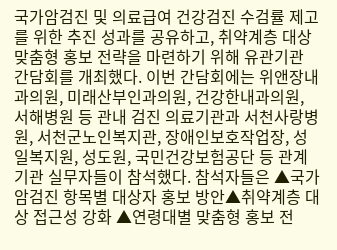국가암검진 및 의료급여 건강검진 수검률 제고를 위한 추진 성과를 공유하고, 취약계층 대상 맞춤형 홍보 전략을 마련하기 위해 유관기관 간담회를 개최했다. 이번 간담회에는 위앤장내과의원, 미래산부인과의원, 건강한내과의원, 서해병원 등 관내 검진 의료기관과 서천사랑병원, 서천군노인복지관, 장애인보호작업장, 성일복지원, 성도원, 국민건강보험공단 등 관계 기관 실무자들이 참석했다. 참석자들은 ▲국가암검진 항목별 대상자 홍보 방안▲취약계층 대상 접근성 강화 ▲연령대별 맞춤형 홍보 전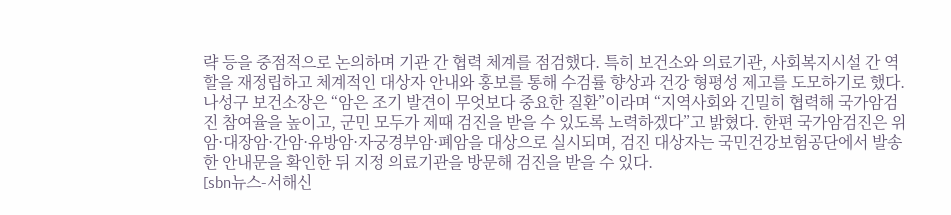략 등을 중점적으로 논의하며 기관 간 협력 체계를 점검했다. 특히 보건소와 의료기관, 사회복지시설 간 역할을 재정립하고 체계적인 대상자 안내와 홍보를 통해 수검률 향상과 건강 형평성 제고를 도모하기로 했다. 나성구 보건소장은 “암은 조기 발견이 무엇보다 중요한 질환”이라며 “지역사회와 긴밀히 협력해 국가암검진 참여율을 높이고, 군민 모두가 제때 검진을 받을 수 있도록 노력하겠다”고 밝혔다. 한편 국가암검진은 위암·대장암·간암·유방암·자궁경부암·폐암을 대상으로 실시되며, 검진 대상자는 국민건강보험공단에서 발송한 안내문을 확인한 뒤 지정 의료기관을 방문해 검진을 받을 수 있다.
[sbn뉴스-서해신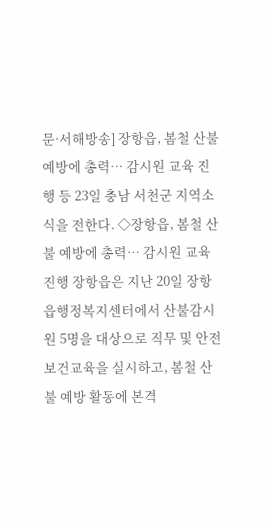문·서해방송] 장항읍, 봄철 산불 예방에 총력… 감시원 교육 진행 등 23일 충남 서천군 지역소식을 전한다. ◇장항읍, 봄철 산불 예방에 총력… 감시원 교육 진행 장항읍은 지난 20일 장항읍행정복지센터에서 산불감시원 5명을 대상으로 직무 및 안전보건교육을 실시하고, 봄철 산불 예방 활동에 본격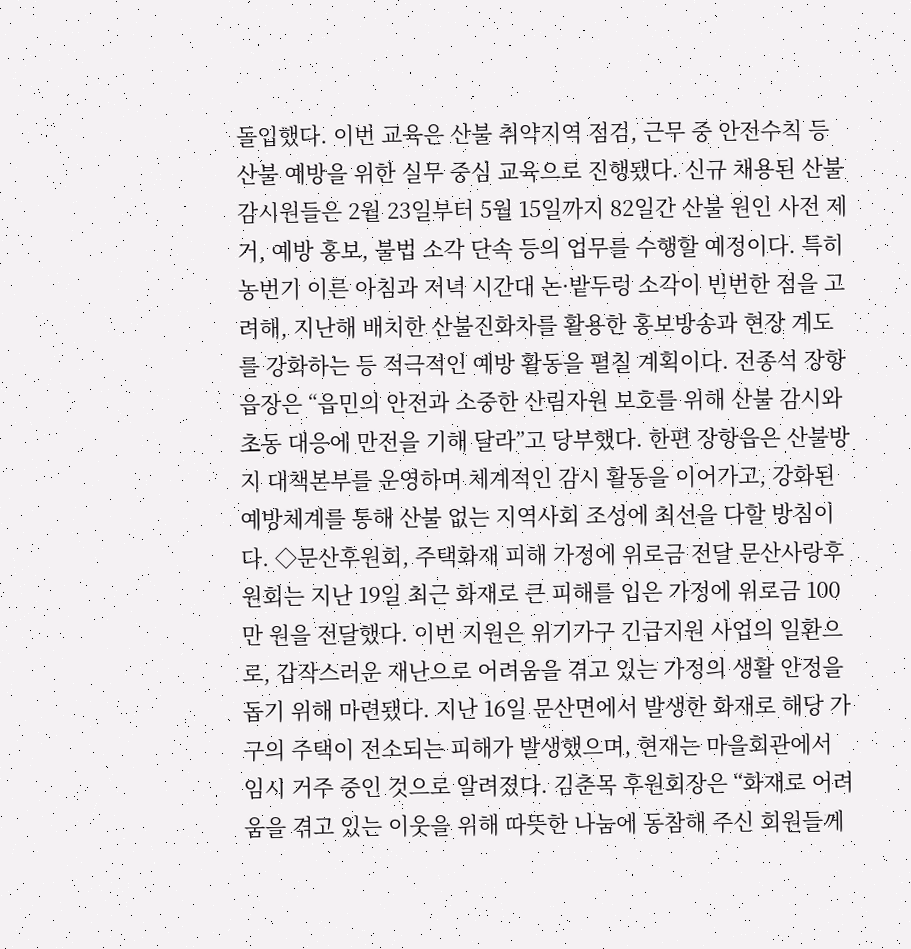돌입했다. 이번 교육은 산불 취약지역 점검, 근무 중 안전수칙 등 산불 예방을 위한 실무 중심 교육으로 진행됐다. 신규 채용된 산불감시원들은 2월 23일부터 5월 15일까지 82일간 산불 원인 사전 제거, 예방 홍보, 불법 소각 단속 등의 업무를 수행할 예정이다. 특히 농번기 이른 아침과 저녁 시간대 논·밭두렁 소각이 빈번한 점을 고려해, 지난해 배치한 산불진화차를 활용한 홍보방송과 현장 계도를 강화하는 등 적극적인 예방 활동을 펼칠 계획이다. 전종석 장항읍장은 “읍민의 안전과 소중한 산림자원 보호를 위해 산불 감시와 초동 대응에 만전을 기해 달라”고 당부했다. 한편 장항읍은 산불방지 대책본부를 운영하며 체계적인 감시 활동을 이어가고, 강화된 예방체계를 통해 산불 없는 지역사회 조성에 최선을 다할 방침이다. ◇문산후원회, 주택화재 피해 가정에 위로금 전달 문산사랑후원회는 지난 19일 최근 화재로 큰 피해를 입은 가정에 위로금 100만 원을 전달했다. 이번 지원은 위기가구 긴급지원 사업의 일환으로, 갑작스러운 재난으로 어려움을 겪고 있는 가정의 생활 안정을 돕기 위해 마련됐다. 지난 16일 문산면에서 발생한 화재로 해당 가구의 주택이 전소되는 피해가 발생했으며, 현재는 마을회관에서 임시 거주 중인 것으로 알려졌다. 김춘목 후원회장은 “화재로 어려움을 겪고 있는 이웃을 위해 따뜻한 나눔에 동참해 주신 회원들께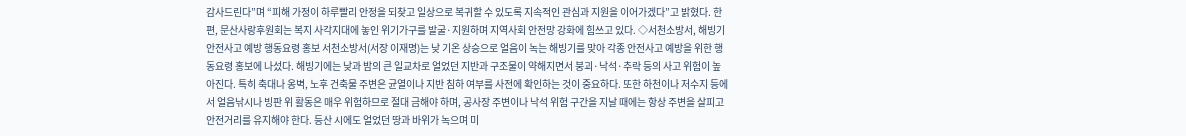감사드린다”며 “피해 가정이 하루빨리 안정을 되찾고 일상으로 복귀할 수 있도록 지속적인 관심과 지원을 이어가겠다”고 밝혔다. 한편, 문산사랑후원회는 복지 사각지대에 놓인 위기가구를 발굴·지원하며 지역사회 안전망 강화에 힘쓰고 있다. ◇서천소방서, 해빙기 안전사고 예방 행동요령 홍보 서천소방서(서장 이재명)는 낮 기온 상승으로 얼음이 녹는 해빙기를 맞아 각종 안전사고 예방을 위한 행동요령 홍보에 나섰다. 해빙기에는 낮과 밤의 큰 일교차로 얼었던 지반과 구조물이 약해지면서 붕괴·낙석·추락 등의 사고 위험이 높아진다. 특히 축대나 옹벽, 노후 건축물 주변은 균열이나 지반 침하 여부를 사전에 확인하는 것이 중요하다. 또한 하천이나 저수지 등에서 얼음낚시나 빙판 위 활동은 매우 위험하므로 절대 금해야 하며, 공사장 주변이나 낙석 위험 구간을 지날 때에는 항상 주변을 살피고 안전거리를 유지해야 한다. 등산 시에도 얼었던 땅과 바위가 녹으며 미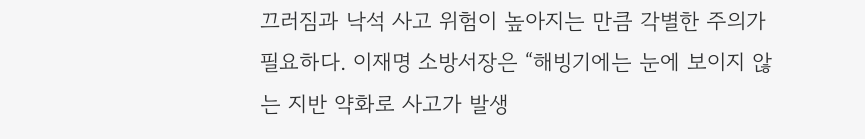끄러짐과 낙석 사고 위험이 높아지는 만큼 각별한 주의가 필요하다. 이재명 소방서장은 “해빙기에는 눈에 보이지 않는 지반 약화로 사고가 발생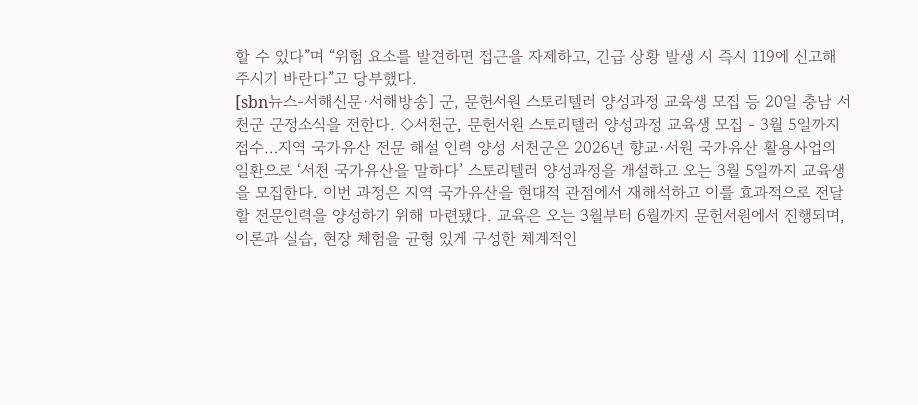할 수 있다”며 “위험 요소를 발견하면 접근을 자제하고, 긴급 상황 발생 시 즉시 119에 신고해 주시기 바란다”고 당부했다.
[sbn뉴스-서해신문·서해방송] 군, 문헌서원 스토리텔러 양성과정 교육생 모집 등 20일 충남 서천군 군정소식을 전한다. ◇서천군, 문헌서원 스토리텔러 양성과정 교육생 모집 - 3월 5일까지 접수…지역 국가유산 전문 해설 인력 양성 서천군은 2026년 향교·서원 국가유산 활용사업의 일환으로 ‘서천 국가유산을 말하다’ 스토리텔러 양성과정을 개설하고 오는 3월 5일까지 교육생을 모집한다. 이번 과정은 지역 국가유산을 현대적 관점에서 재해석하고 이를 효과적으로 전달할 전문인력을 양성하기 위해 마련됐다. 교육은 오는 3월부터 6월까지 문헌서원에서 진행되며, 이론과 실습, 현장 체험을 균형 있게 구성한 체계적인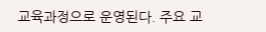교육과정으로 운영된다. 주요 교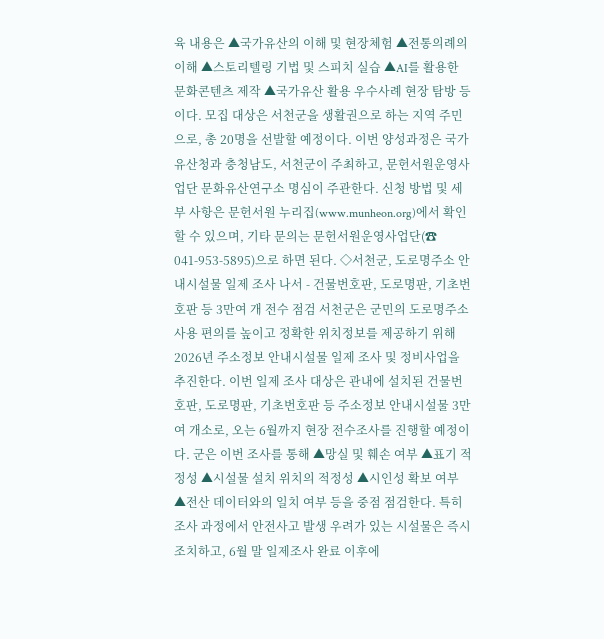육 내용은 ▲국가유산의 이해 및 현장체험 ▲전통의례의 이해 ▲스토리텔링 기법 및 스피치 실습 ▲AI를 활용한 문화콘텐츠 제작 ▲국가유산 활용 우수사례 현장 탐방 등이다. 모집 대상은 서천군을 생활권으로 하는 지역 주민으로, 총 20명을 선발할 예정이다. 이번 양성과정은 국가유산청과 충청남도, 서천군이 주최하고, 문헌서원운영사업단 문화유산연구소 명심이 주관한다. 신청 방법 및 세부 사항은 문헌서원 누리집(www.munheon.org)에서 확인할 수 있으며, 기타 문의는 문헌서원운영사업단(☎ 041-953-5895)으로 하면 된다. ◇서천군, 도로명주소 안내시설물 일제 조사 나서 - 건물번호판, 도로명판, 기초번호판 등 3만여 개 전수 점검 서천군은 군민의 도로명주소 사용 편의를 높이고 정확한 위치정보를 제공하기 위해 2026년 주소정보 안내시설물 일제 조사 및 정비사업을 추진한다. 이번 일제 조사 대상은 관내에 설치된 건물번호판, 도로명판, 기초번호판 등 주소정보 안내시설물 3만여 개소로, 오는 6월까지 현장 전수조사를 진행할 예정이다. 군은 이번 조사를 통해 ▲망실 및 훼손 여부 ▲표기 적정성 ▲시설물 설치 위치의 적정성 ▲시인성 확보 여부 ▲전산 데이터와의 일치 여부 등을 중점 점검한다. 특히 조사 과정에서 안전사고 발생 우려가 있는 시설물은 즉시 조치하고, 6월 말 일제조사 완료 이후에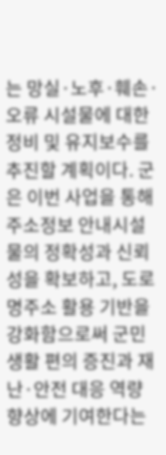는 망실·노후·훼손·오류 시설물에 대한 정비 및 유지보수를 추진할 계획이다. 군은 이번 사업을 통해 주소정보 안내시설물의 정확성과 신뢰성을 확보하고, 도로명주소 활용 기반을 강화함으로써 군민 생활 편의 증진과 재난·안전 대응 역량 향상에 기여한다는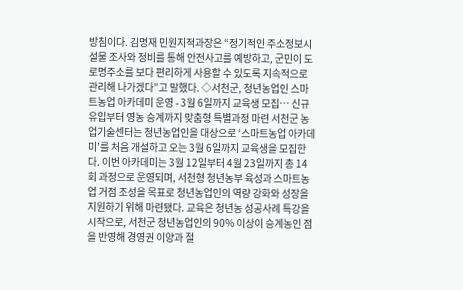방침이다. 김명재 민원지적과장은 “정기적인 주소정보시설물 조사와 정비를 통해 안전사고를 예방하고, 군민이 도로명주소를 보다 편리하게 사용할 수 있도록 지속적으로 관리해 나가겠다”고 말했다. ◇서천군, 청년농업인 스마트농업 아카데미 운영 - 3월 6일까지 교육생 모집… 신규 유입부터 영농 승계까지 맞춤형 특별과정 마련 서천군 농업기술센터는 청년농업인을 대상으로 ‘스마트농업 아카데미’를 처음 개설하고 오는 3월 6일까지 교육생을 모집한다. 이번 아카데미는 3월 12일부터 4월 23일까지 총 14회 과정으로 운영되며, 서천형 청년농부 육성과 스마트농업 거점 조성을 목표로 청년농업인의 역량 강화와 성장을 지원하기 위해 마련됐다. 교육은 청년농 성공사례 특강을 시작으로, 서천군 청년농업인의 90% 이상이 승계농인 점을 반영해 경영권 이양과 절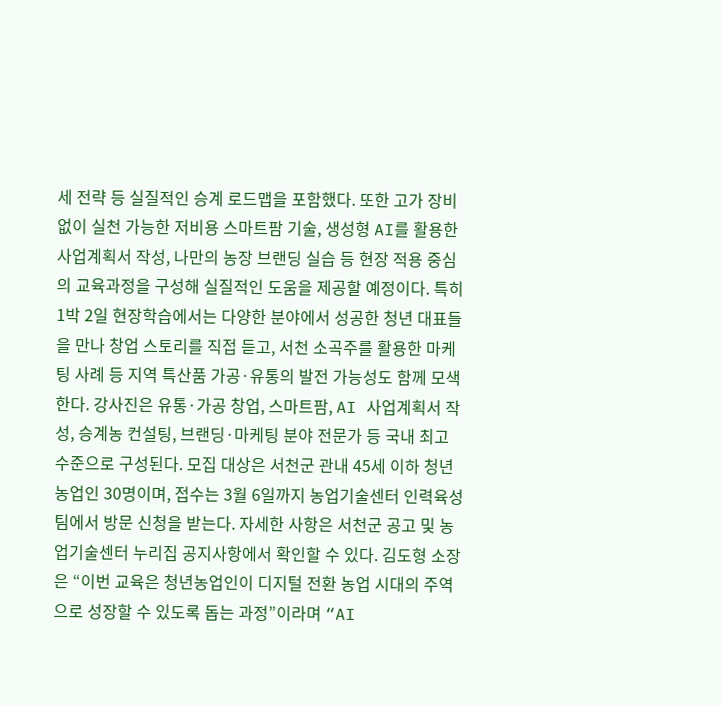세 전략 등 실질적인 승계 로드맵을 포함했다. 또한 고가 장비 없이 실천 가능한 저비용 스마트팜 기술, 생성형 AI를 활용한 사업계획서 작성, 나만의 농장 브랜딩 실습 등 현장 적용 중심의 교육과정을 구성해 실질적인 도움을 제공할 예정이다. 특히 1박 2일 현장학습에서는 다양한 분야에서 성공한 청년 대표들을 만나 창업 스토리를 직접 듣고, 서천 소곡주를 활용한 마케팅 사례 등 지역 특산품 가공·유통의 발전 가능성도 함께 모색한다. 강사진은 유통·가공 창업, 스마트팜, AI 사업계획서 작성, 승계농 컨설팅, 브랜딩·마케팅 분야 전문가 등 국내 최고 수준으로 구성된다. 모집 대상은 서천군 관내 45세 이하 청년농업인 30명이며, 접수는 3월 6일까지 농업기술센터 인력육성팀에서 방문 신청을 받는다. 자세한 사항은 서천군 공고 및 농업기술센터 누리집 공지사항에서 확인할 수 있다. 김도형 소장은 “이번 교육은 청년농업인이 디지털 전환 농업 시대의 주역으로 성장할 수 있도록 돕는 과정”이라며 “AI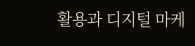활용과 디지털 마케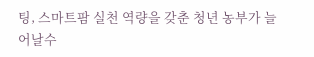팅, 스마트팜 실천 역량을 갖춘 청년 농부가 늘어날수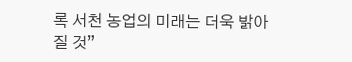록 서천 농업의 미래는 더욱 밝아질 것”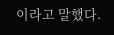이라고 말했다.